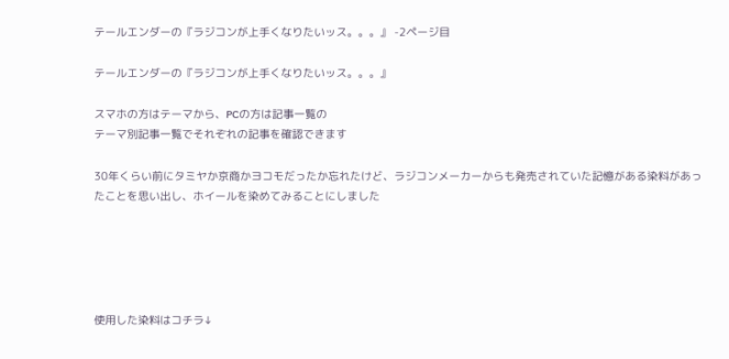テールエンダーの『ラジコンが上手くなりたいッス。。。』 -2ページ目

テールエンダーの『ラジコンが上手くなりたいッス。。。』

スマホの方はテーマから、PCの方は記事一覧の
テーマ別記事一覧でそれぞれの記事を確認できます

30年くらい前にタミヤか京商かヨコモだったか忘れたけど、ラジコンメーカーからも発売されていた記憶がある染料があったことを思い出し、ホイールを染めてみることにしました





使用した染料はコチラ↓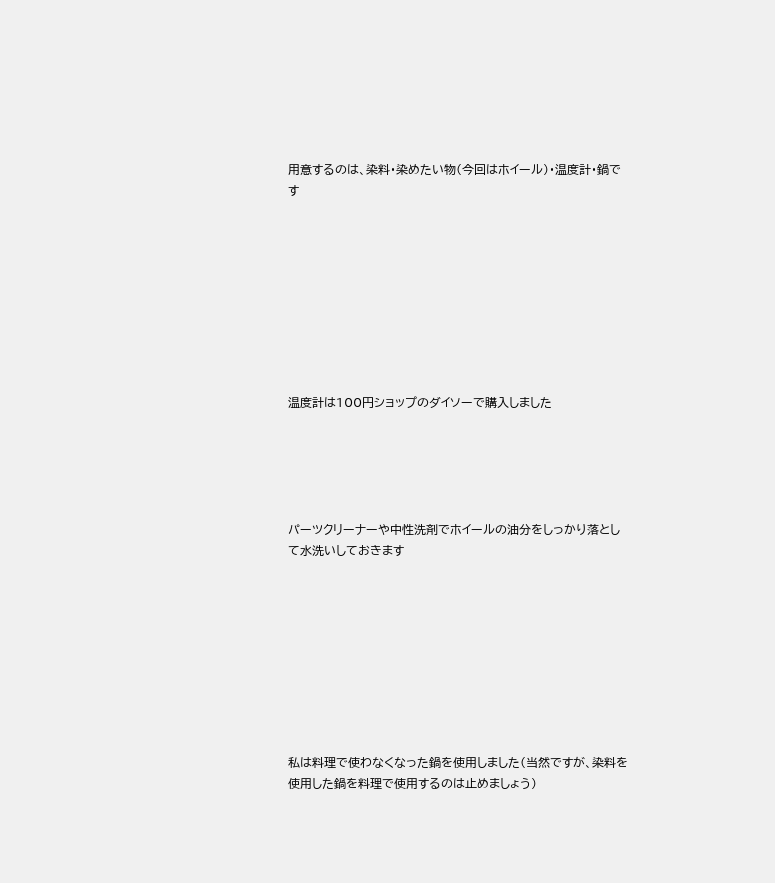用意するのは、染料・染めたい物(今回はホイール)・温度計・鍋です









温度計は100円ショップのダイソーで購入しました





パーツクリーナーや中性洗剤でホイールの油分をしっかり落として水洗いしておきます









私は料理で使わなくなった鍋を使用しました(当然ですが、染料を使用した鍋を料理で使用するのは止めましょう)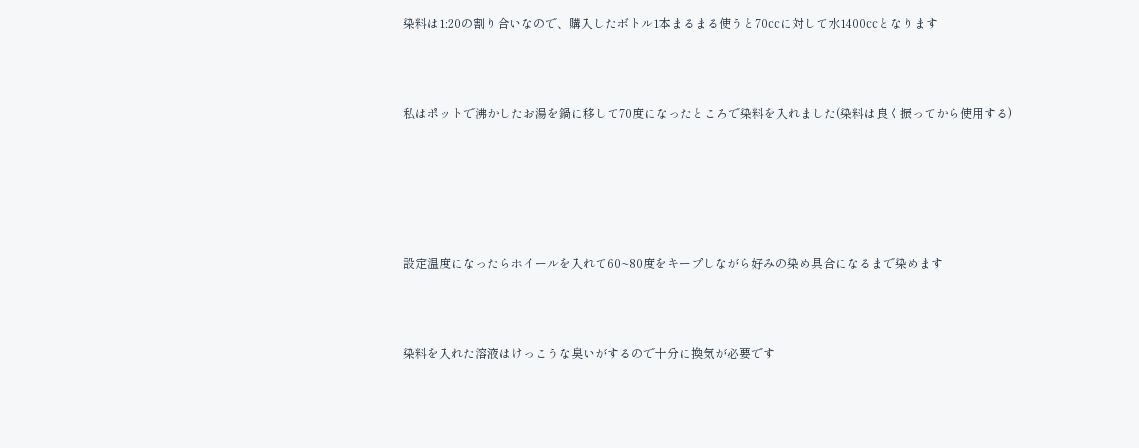染料は1:20の割り合いなので、購入したボトル1本まるまる使うと70㏄に対して水1400㏄となります





私はポットで沸かしたお湯を鍋に移して70度になったところで染料を入れました(染料は良く振ってから使用する)









設定温度になったらホイールを入れて60~80度をキープしながら好みの染め具合になるまで染めます





染料を入れた溶液はけっこうな臭いがするので十分に換気が必要です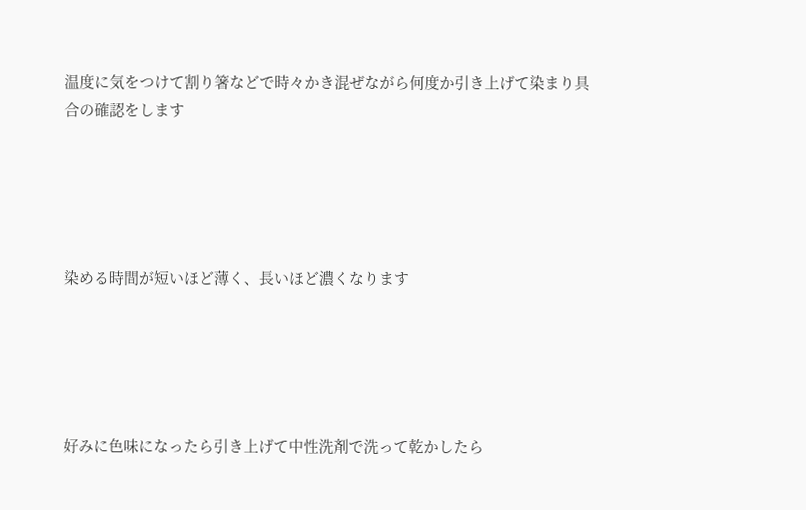温度に気をつけて割り箸などで時々かき混ぜながら何度か引き上げて染まり具合の確認をします





染める時間が短いほど薄く、長いほど濃くなります





好みに色味になったら引き上げて中性洗剤で洗って乾かしたら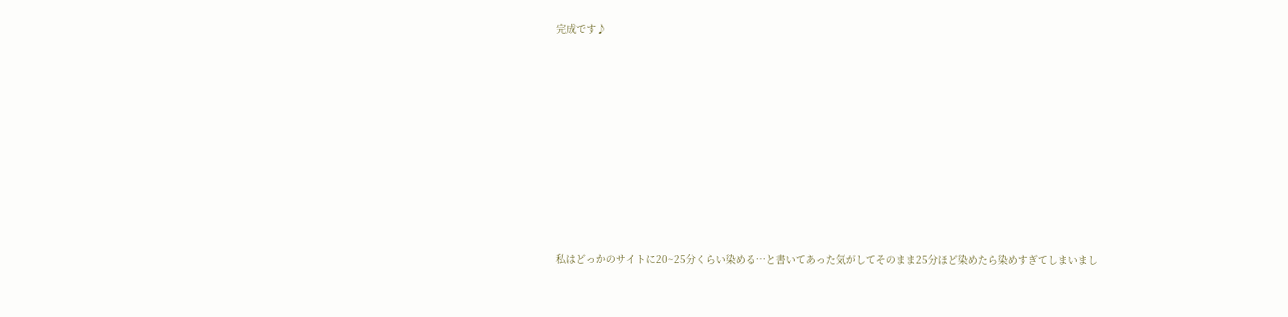完成です♪









私はどっかのサイトに20~25分くらい染める…と書いてあった気がしてそのまま25分ほど染めたら染めすぎてしまいまし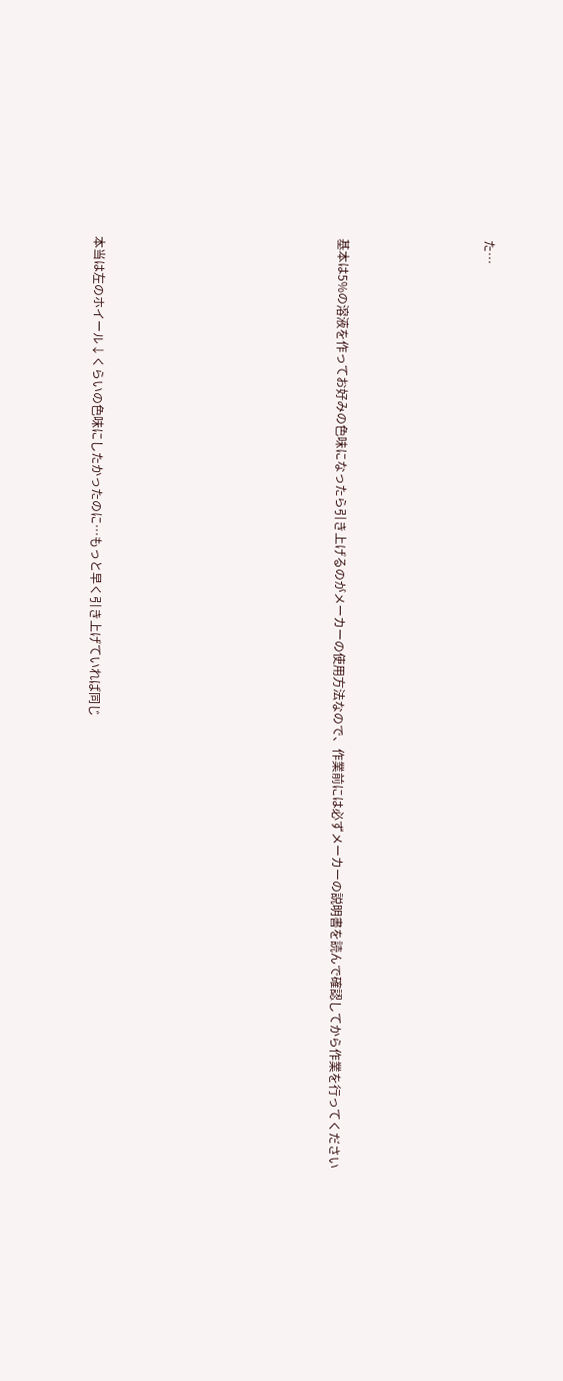た…





基本は5%の溶液を作ってお好みの色味になったら引き上げるのがメーカーの使用方法なので、作業前には必ずメーカーの説明書を読んで確認してから作業を行ってください









本当は左のホイール↓くらいの色味にしたかったのに…もっと早く引き上げていれば同じ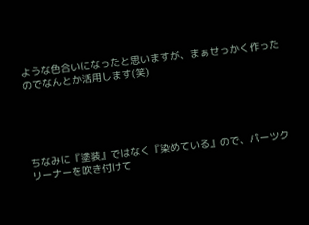ような色合いになったと思いますが、まぁせっかく作ったのでなんとか活用します(笑)





ちなみに『塗装』ではなく『染めている』ので、パーツクリーナーを吹き付けて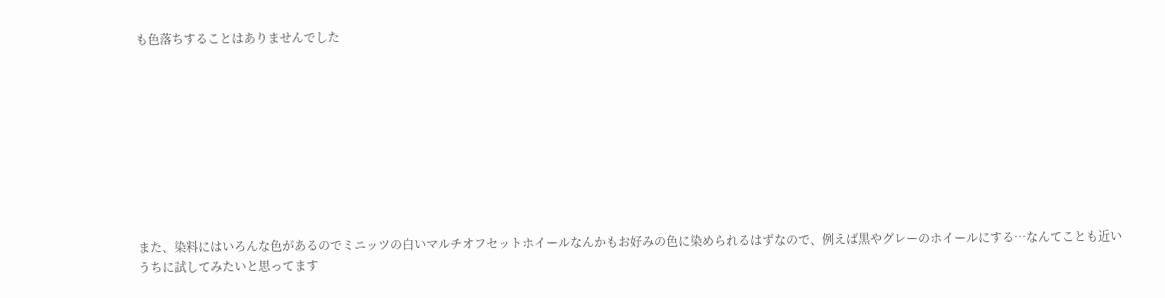も色落ちすることはありませんでした









また、染料にはいろんな色があるのでミニッツの白いマルチオフセットホイールなんかもお好みの色に染められるはずなので、例えば黒やグレーのホイールにする…なんてことも近いうちに試してみたいと思ってます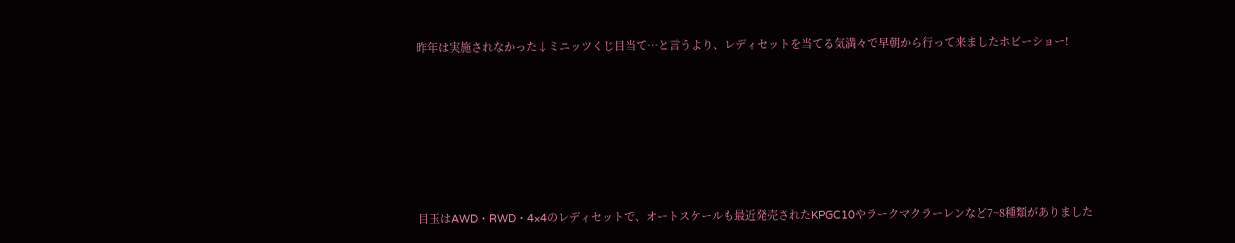昨年は実施されなかった↓ミニッツくじ目当て…と言うより、レディセットを当てる気満々で早朝から行って来ましたホビーショー!









目玉はAWD・RWD・4×4のレディセットで、オートスケールも最近発売されたKPGC10やラークマクラーレンなど7~8種類がありました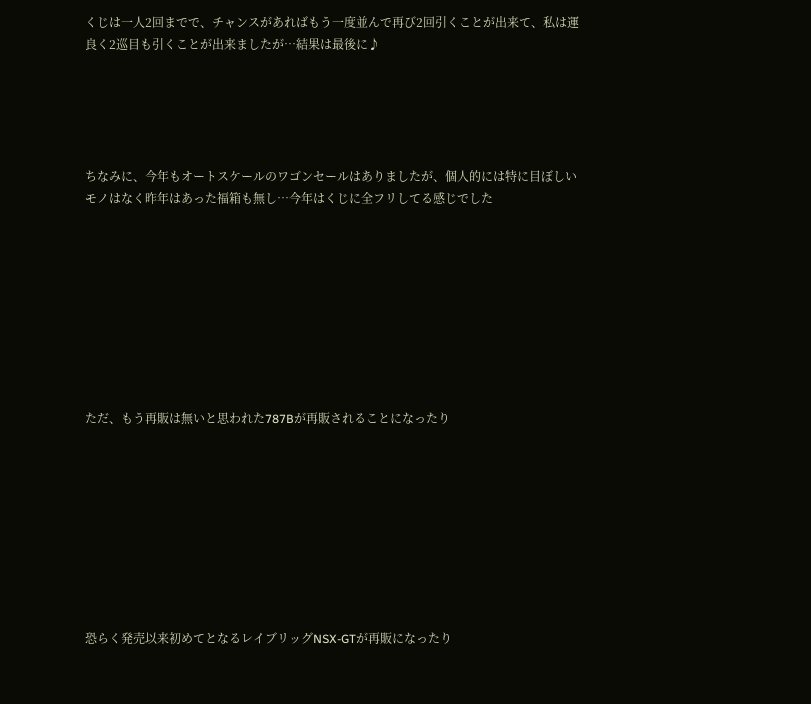くじは一人2回までで、チャンスがあればもう一度並んで再び2回引くことが出来て、私は運良く2巡目も引くことが出来ましたが…結果は最後に♪





ちなみに、今年もオートスケールのワゴンセールはありましたが、個人的には特に目ぼしいモノはなく昨年はあった福箱も無し…今年はくじに全フリしてる感じでした









ただ、もう再販は無いと思われた787Bが再販されることになったり









恐らく発売以来初めてとなるレイブリッグNSX-GTが再販になったり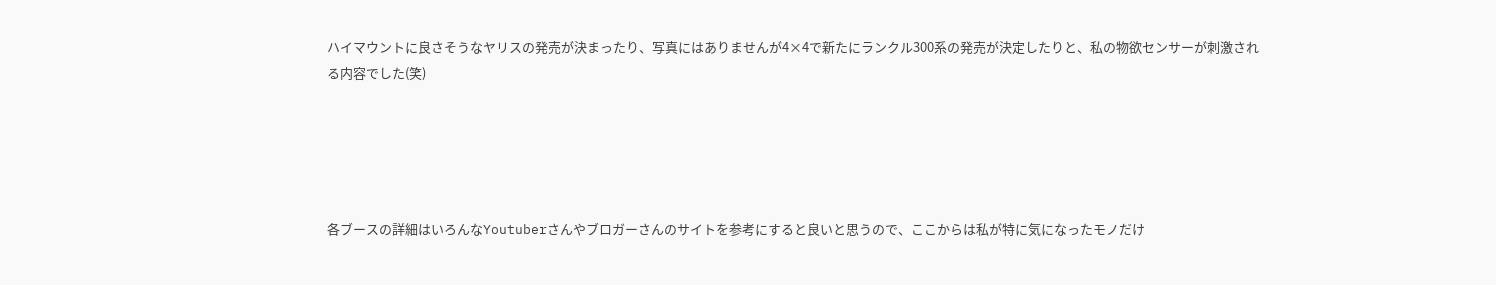ハイマウントに良さそうなヤリスの発売が決まったり、写真にはありませんが4×4で新たにランクル300系の発売が決定したりと、私の物欲センサーが刺激される内容でした(笑)





各ブースの詳細はいろんなYoutuberさんやブロガーさんのサイトを参考にすると良いと思うので、ここからは私が特に気になったモノだけ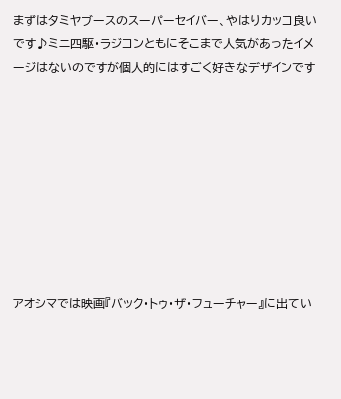まずはタミヤブースのスーパーセイバー、やはりカッコ良いです♪ミニ四駆・ラジコンともにそこまで人気があったイメージはないのですが個人的にはすごく好きなデザインです









アオシマでは映画『バック・トゥ・ザ・フューチャー』に出てい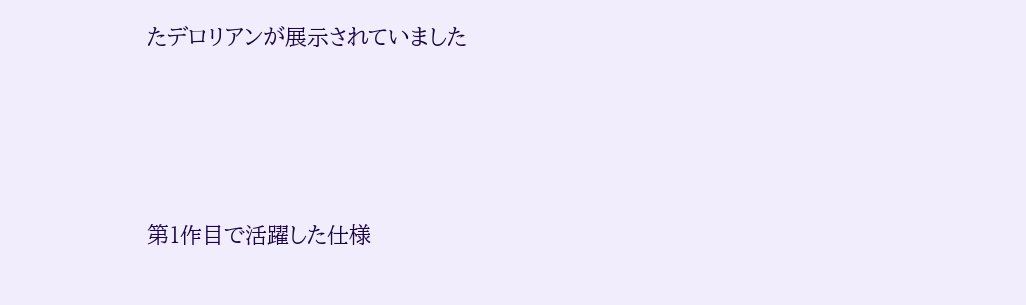たデロリアンが展示されていました





第1作目で活躍した仕様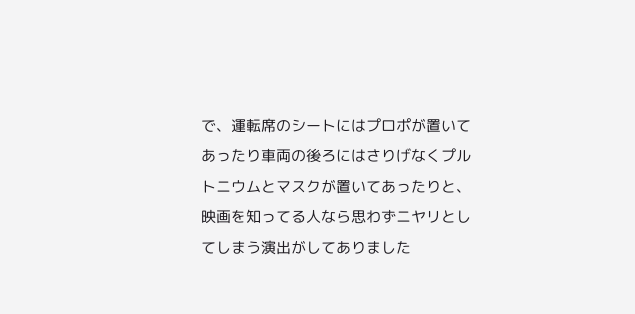で、運転席のシートにはプロポが置いてあったり車両の後ろにはさりげなくプルトニウムとマスクが置いてあったりと、映画を知ってる人なら思わずニヤリとしてしまう演出がしてありました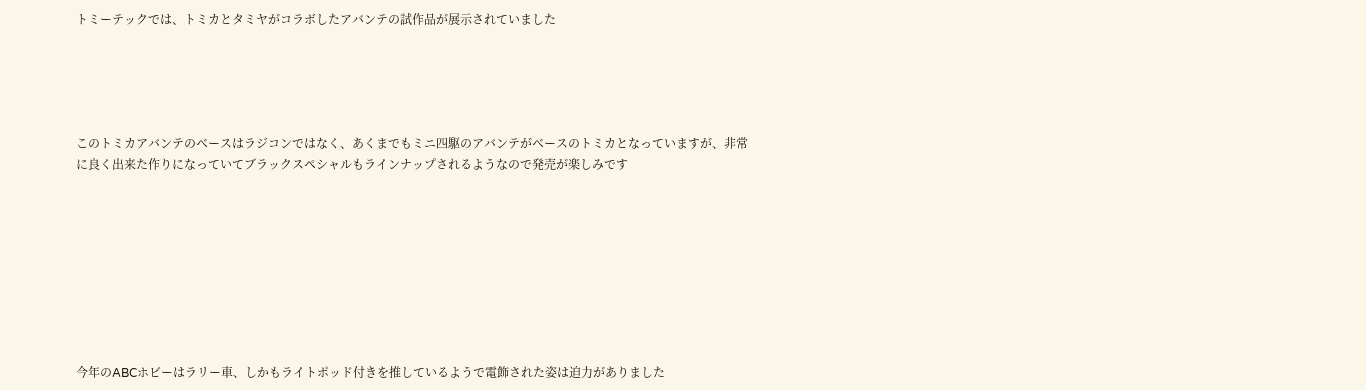トミーテックでは、トミカとタミヤがコラボしたアバンテの試作品が展示されていました





このトミカアバンテのベースはラジコンではなく、あくまでもミニ四駆のアバンテがベースのトミカとなっていますが、非常に良く出来た作りになっていてブラックスペシャルもラインナップされるようなので発売が楽しみです









今年のABCホビーはラリー車、しかもライトポッド付きを推しているようで電飾された姿は迫力がありました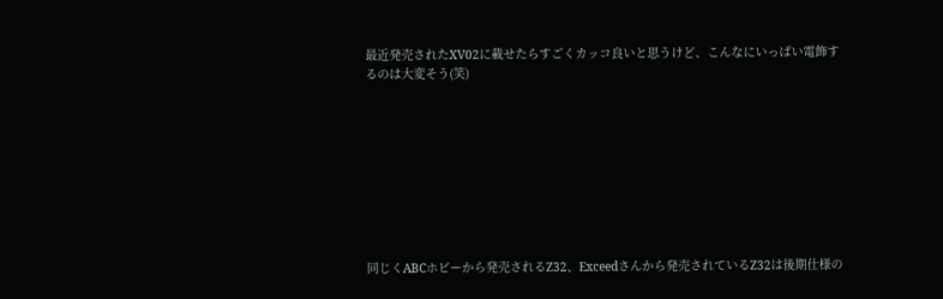最近発売されたXV02に載せたらすごくカッコ良いと思うけど、こんなにいっぱい電飾するのは大変そう(笑)









同じくABCホビーから発売されるZ32、Exceedさんから発売されているZ32は後期仕様の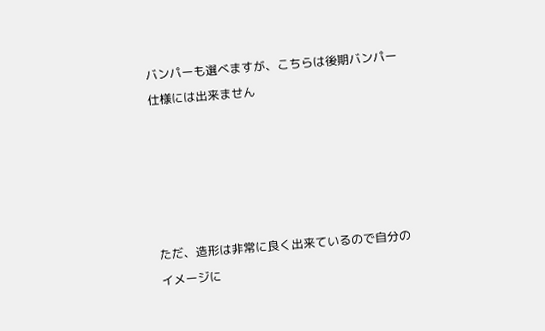バンパーも選べますが、こちらは後期バンパー仕様には出来ません





ただ、造形は非常に良く出来ているので自分のイメージに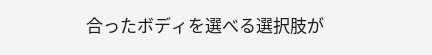合ったボディを選べる選択肢が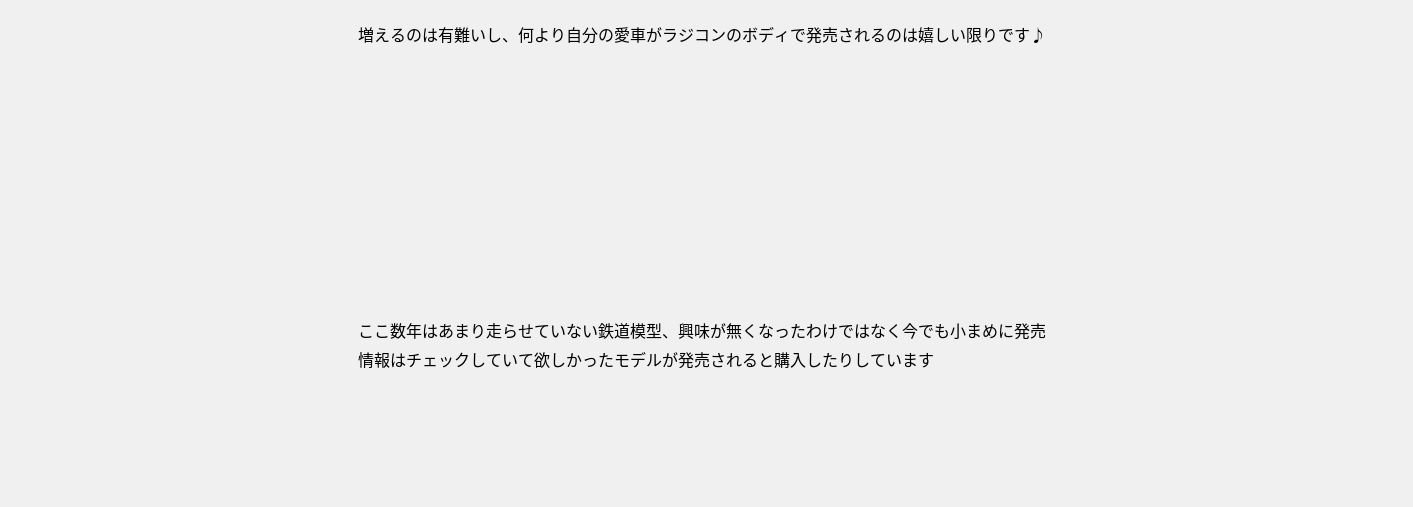増えるのは有難いし、何より自分の愛車がラジコンのボディで発売されるのは嬉しい限りです♪









ここ数年はあまり走らせていない鉄道模型、興味が無くなったわけではなく今でも小まめに発売情報はチェックしていて欲しかったモデルが発売されると購入したりしています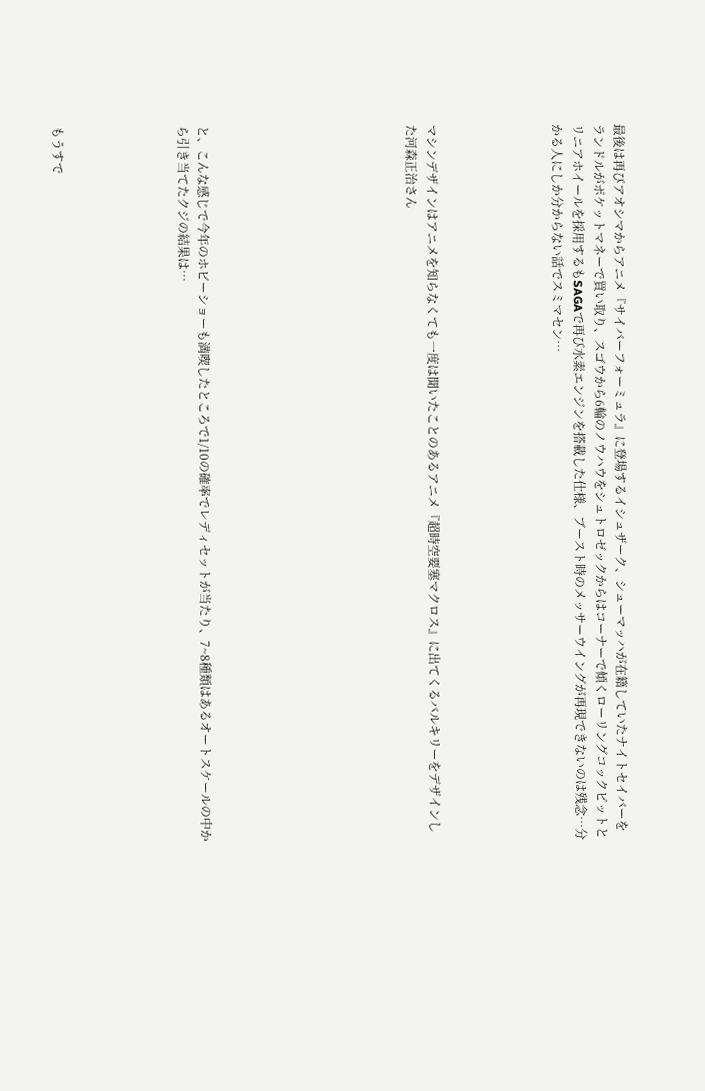最後は再びアオシマからアニメ『サイバーフォーミュラ』に登場するイシュザーク、シューマッハが在籍していたナイトセイバーをランドルがポケットマネーで買い取り、スゴウから6輪のノウハウをシュトロゼックからはコーナーで傾くローリングコックピットとリニアホイールを採用するもSAGAで再び水素エンジンを搭載した仕様、ブースト時のメッサーウイングが再現できないのは残念…分かる人にしか分からない話でスミマセン…





マシンデザインはアニメを知らなくても一度は聞いたことのあるアニメ『超時空要塞マクロス』に出てくるバルキリーをデザインした河森正治さん









と、こんな感じで今年のホビーショーも満喫したところで1/10の確率でレディセットが当たり、7~8種類はあるオートスケールの中から引き当てたクジの結果は…





もうすで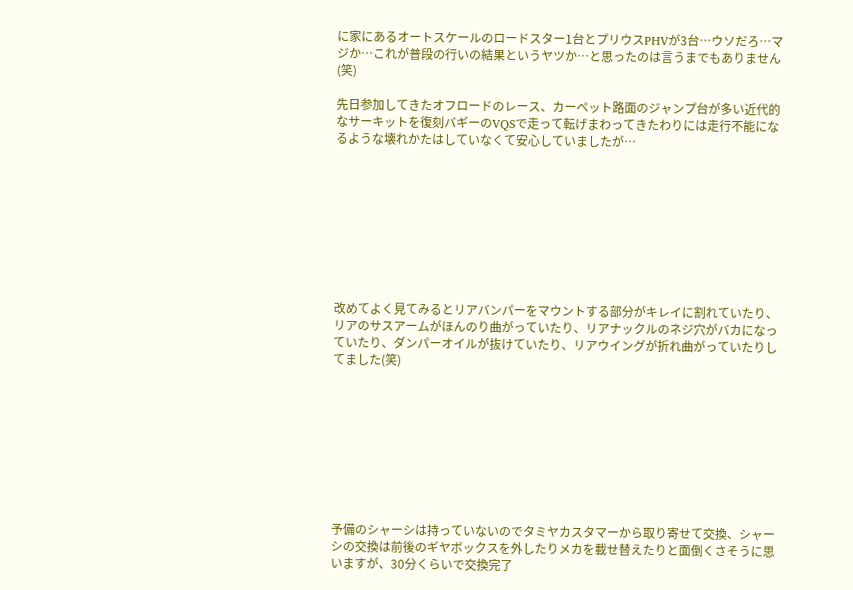に家にあるオートスケールのロードスター1台とプリウスPHVが3台…ウソだろ…マジか…これが普段の行いの結果というヤツか…と思ったのは言うまでもありません(笑)

先日参加してきたオフロードのレース、カーペット路面のジャンプ台が多い近代的なサーキットを復刻バギーのVQSで走って転げまわってきたわりには走行不能になるような壊れかたはしていなくて安心していましたが…









改めてよく見てみるとリアバンパーをマウントする部分がキレイに割れていたり、リアのサスアームがほんのり曲がっていたり、リアナックルのネジ穴がバカになっていたり、ダンパーオイルが抜けていたり、リアウイングが折れ曲がっていたりしてました(笑)









予備のシャーシは持っていないのでタミヤカスタマーから取り寄せて交換、シャーシの交換は前後のギヤボックスを外したりメカを載せ替えたりと面倒くさそうに思いますが、30分くらいで交換完了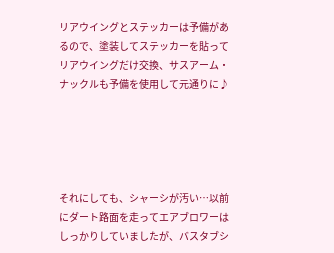リアウイングとステッカーは予備があるので、塗装してステッカーを貼ってリアウイングだけ交換、サスアーム・ナックルも予備を使用して元通りに♪





それにしても、シャーシが汚い…以前にダート路面を走ってエアブロワーはしっかりしていましたが、バスタブシ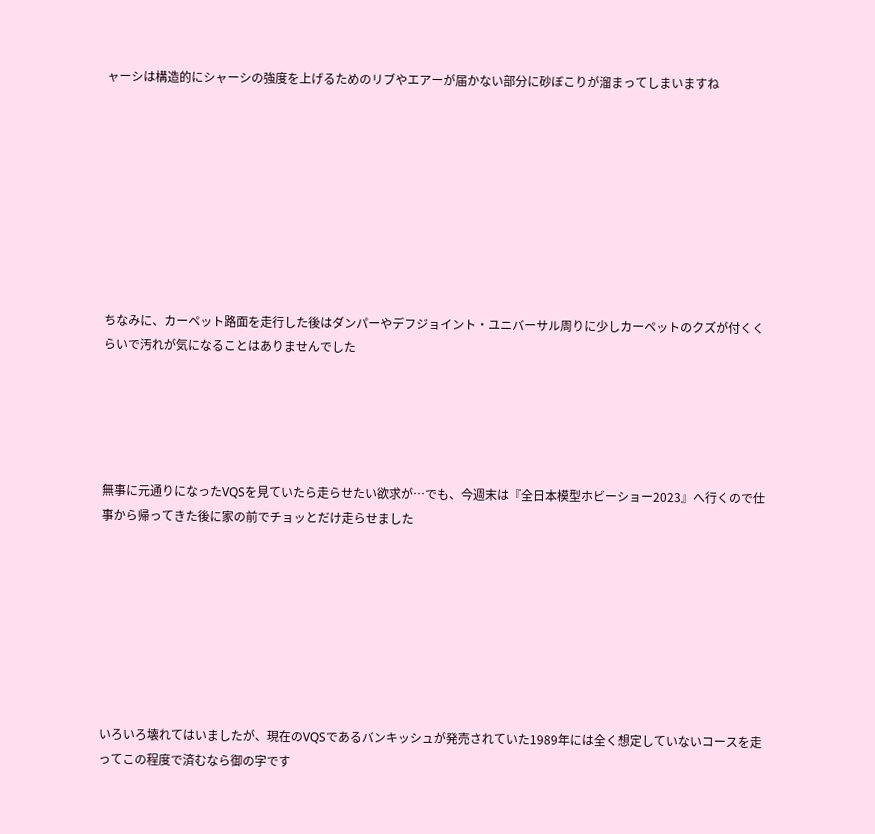ャーシは構造的にシャーシの強度を上げるためのリブやエアーが届かない部分に砂ぼこりが溜まってしまいますね









ちなみに、カーペット路面を走行した後はダンパーやデフジョイント・ユニバーサル周りに少しカーペットのクズが付くくらいで汚れが気になることはありませんでした





無事に元通りになったVQSを見ていたら走らせたい欲求が…でも、今週末は『全日本模型ホビーショー2023』へ行くので仕事から帰ってきた後に家の前でチョッとだけ走らせました








いろいろ壊れてはいましたが、現在のVQSであるバンキッシュが発売されていた1989年には全く想定していないコースを走ってこの程度で済むなら御の字です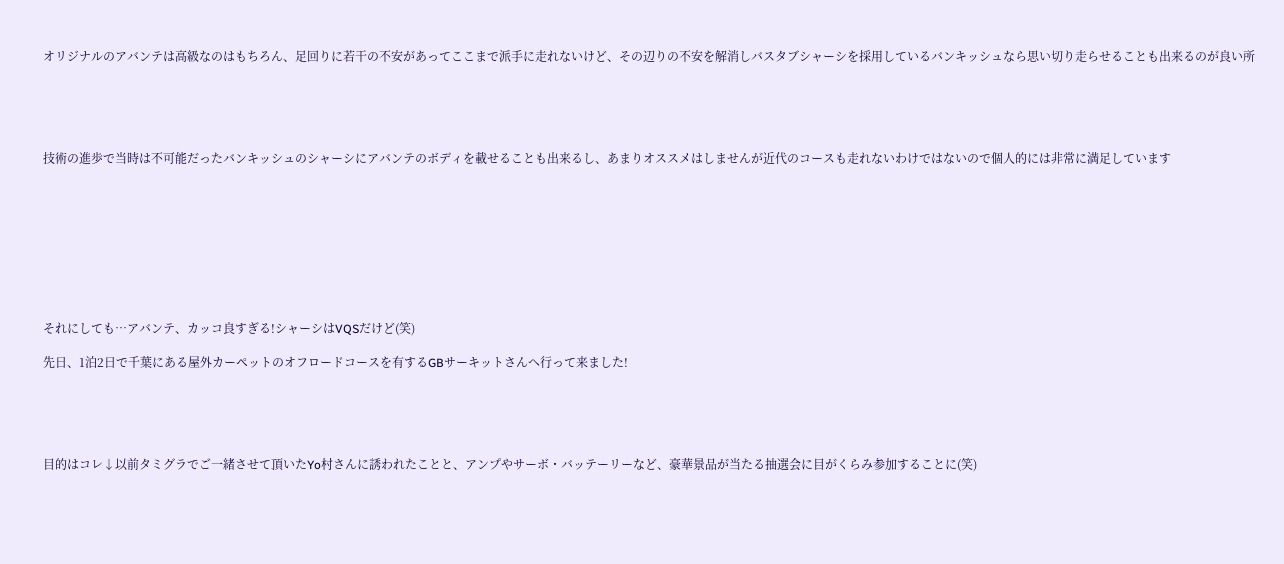オリジナルのアバンテは高級なのはもちろん、足回りに若干の不安があってここまで派手に走れないけど、その辺りの不安を解消しバスタブシャーシを採用しているバンキッシュなら思い切り走らせることも出来るのが良い所





技術の進歩で当時は不可能だったバンキッシュのシャーシにアバンテのボディを載せることも出来るし、あまりオススメはしませんが近代のコースも走れないわけではないので個人的には非常に満足しています









それにしても…アバンテ、カッコ良すぎる!シャーシはVQSだけど(笑)

先日、1泊2日で千葉にある屋外カーペットのオフロードコースを有するGBサーキットさんへ行って来ました!





目的はコレ↓以前タミグラでご一緒させて頂いたYo村さんに誘われたことと、アンプやサーボ・バッテーリーなど、豪華景品が当たる抽選会に目がくらみ参加することに(笑)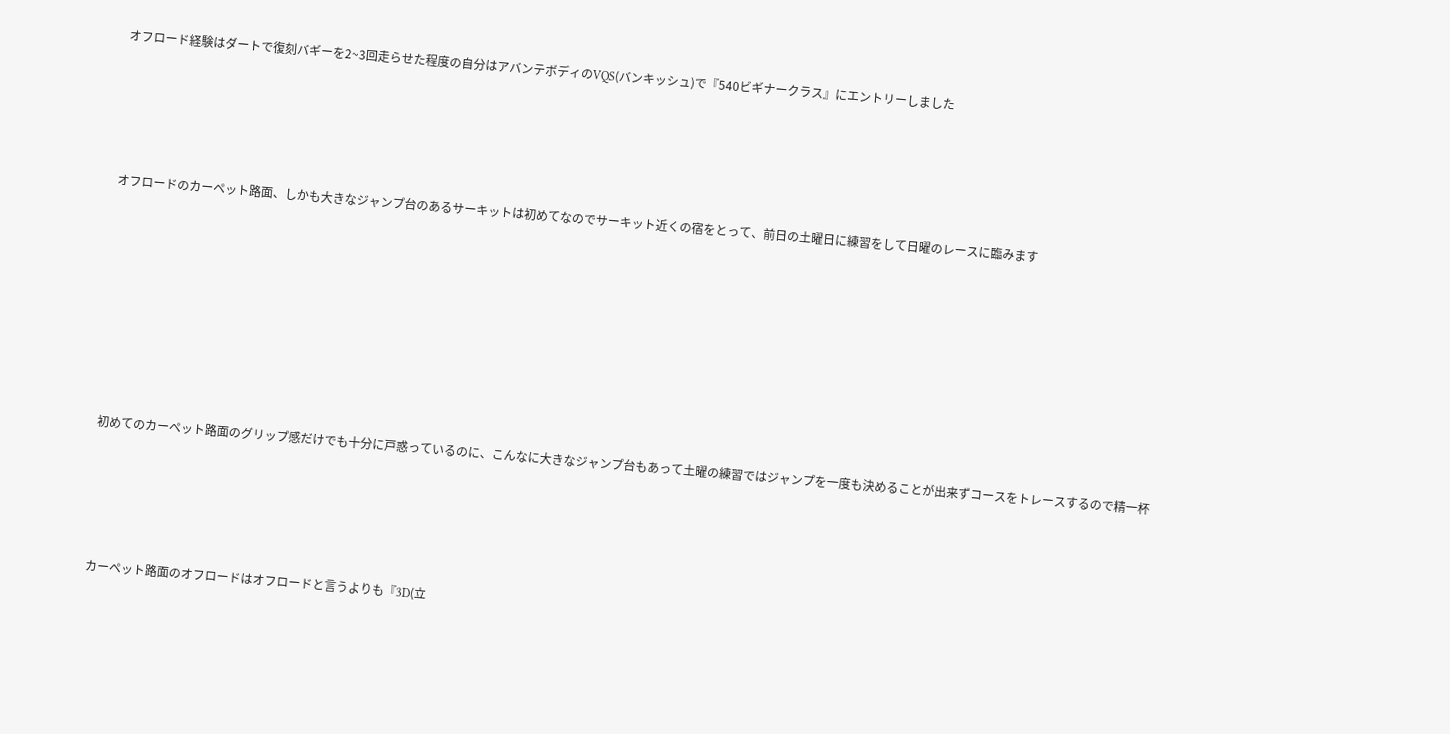オフロード経験はダートで復刻バギーを2~3回走らせた程度の自分はアバンテボディのVQS(バンキッシュ)で『540ビギナークラス』にエントリーしました





オフロードのカーペット路面、しかも大きなジャンプ台のあるサーキットは初めてなのでサーキット近くの宿をとって、前日の土曜日に練習をして日曜のレースに臨みます









初めてのカーペット路面のグリップ感だけでも十分に戸惑っているのに、こんなに大きなジャンプ台もあって土曜の練習ではジャンプを一度も決めることが出来ずコースをトレースするので精一杯





カーペット路面のオフロードはオフロードと言うよりも『3D(立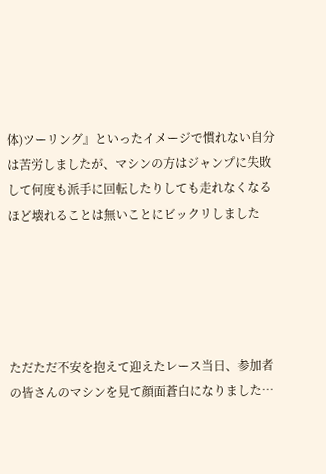体)ツーリング』といったイメージで慣れない自分は苦労しましたが、マシンの方はジャンプに失敗して何度も派手に回転したりしても走れなくなるほど壊れることは無いことにビックリしました





ただただ不安を抱えて迎えたレース当日、参加者の皆さんのマシンを見て顔面蒼白になりました…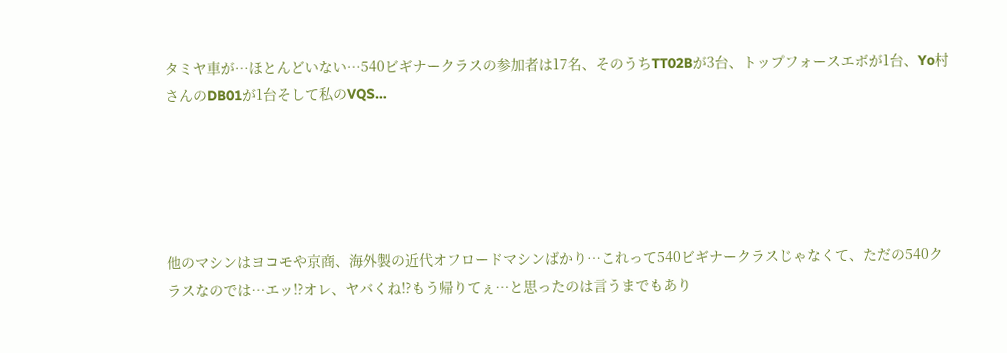タミヤ車が…ほとんどいない…540ビギナークラスの参加者は17名、そのうちTT02Bが3台、トップフォースエボが1台、Yo村さんのDB01が1台そして私のVQS…





他のマシンはヨコモや京商、海外製の近代オフロードマシンばかり…これって540ビギナークラスじゃなくて、ただの540クラスなのでは…エッ!?オレ、ヤバくね!?もう帰りてぇ…と思ったのは言うまでもあり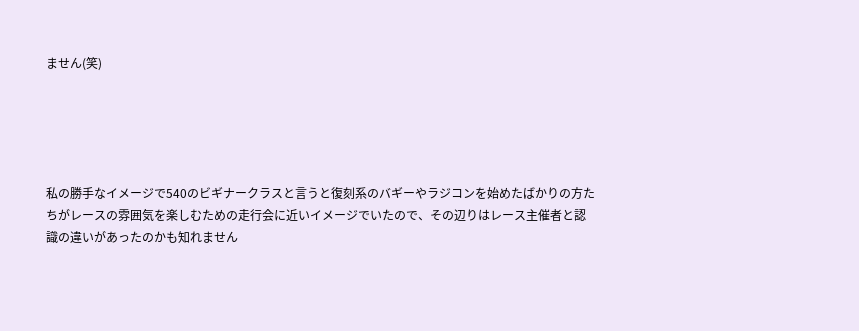ません(笑)





私の勝手なイメージで540のビギナークラスと言うと復刻系のバギーやラジコンを始めたばかりの方たちがレースの雰囲気を楽しむための走行会に近いイメージでいたので、その辺りはレース主催者と認識の違いがあったのかも知れません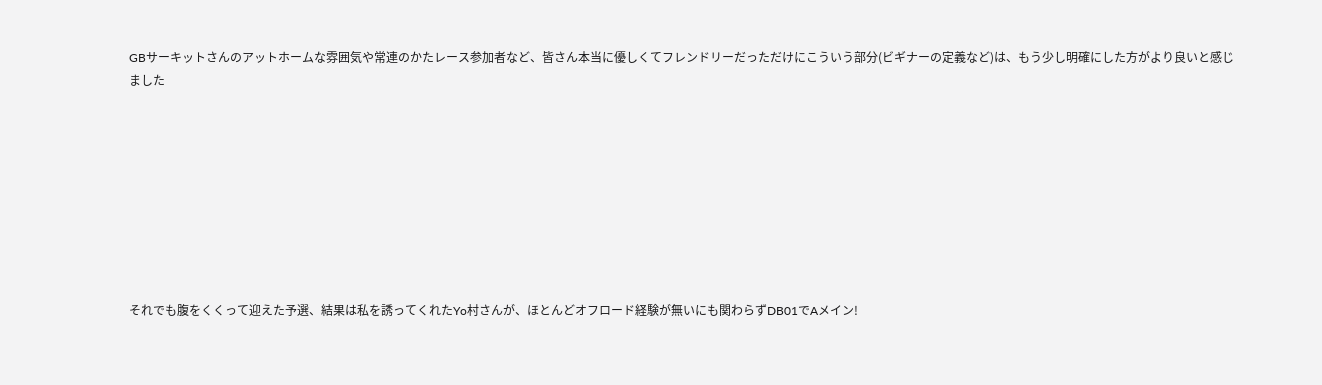GBサーキットさんのアットホームな雰囲気や常連のかたレース参加者など、皆さん本当に優しくてフレンドリーだっただけにこういう部分(ビギナーの定義など)は、もう少し明確にした方がより良いと感じました









それでも腹をくくって迎えた予選、結果は私を誘ってくれたYo村さんが、ほとんどオフロード経験が無いにも関わらずDB01でAメイン!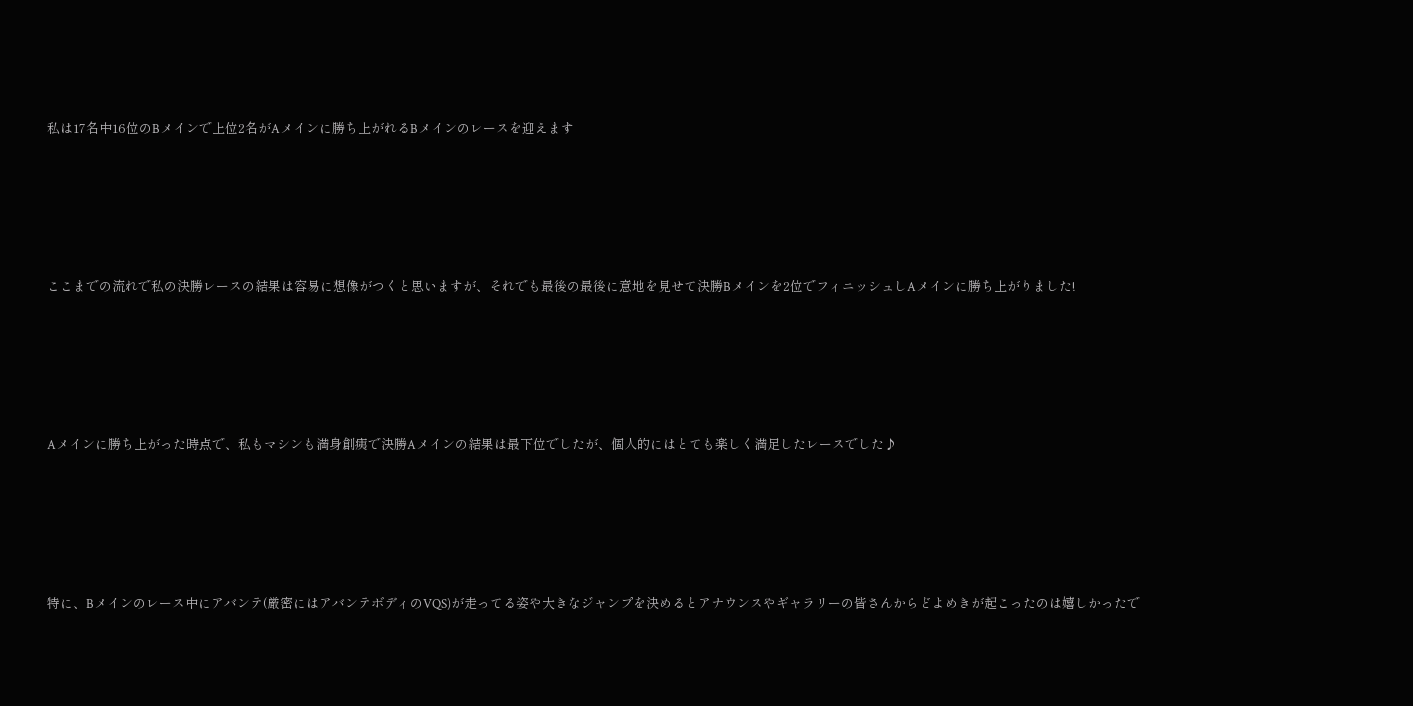私は17名中16位のBメインで上位2名がAメインに勝ち上がれるBメインのレースを迎えます





ここまでの流れで私の決勝レースの結果は容易に想像がつくと思いますが、それでも最後の最後に意地を見せて決勝Bメインを2位でフィニッシュしAメインに勝ち上がりました!





Aメインに勝ち上がった時点で、私もマシンも満身創痍で決勝Aメインの結果は最下位でしたが、個人的にはとても楽しく満足したレースでした♪





特に、Bメインのレース中にアバンテ(厳密にはアバンテボディのVQS)が走ってる姿や大きなジャンプを決めるとアナウンスやギャラリーの皆さんからどよめきが起こったのは嬉しかったで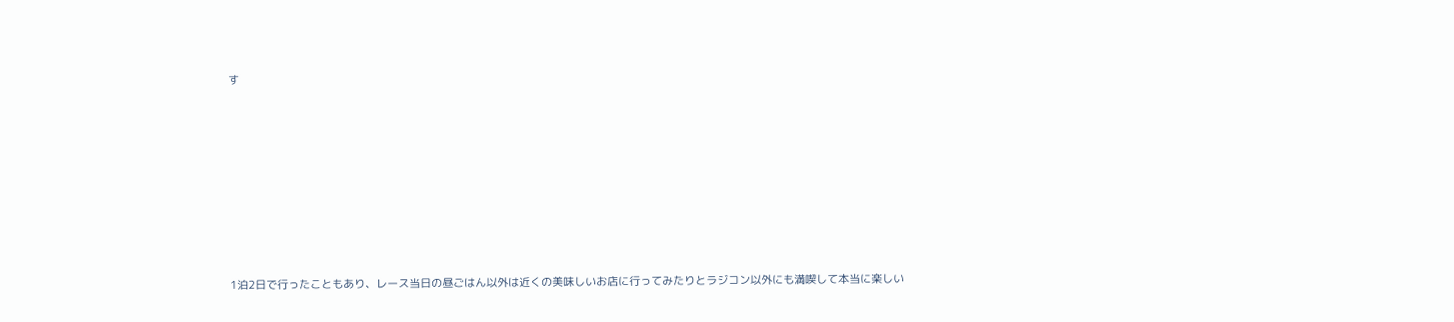す









1泊2日で行ったこともあり、レース当日の昼ごはん以外は近くの美味しいお店に行ってみたりとラジコン以外にも満喫して本当に楽しい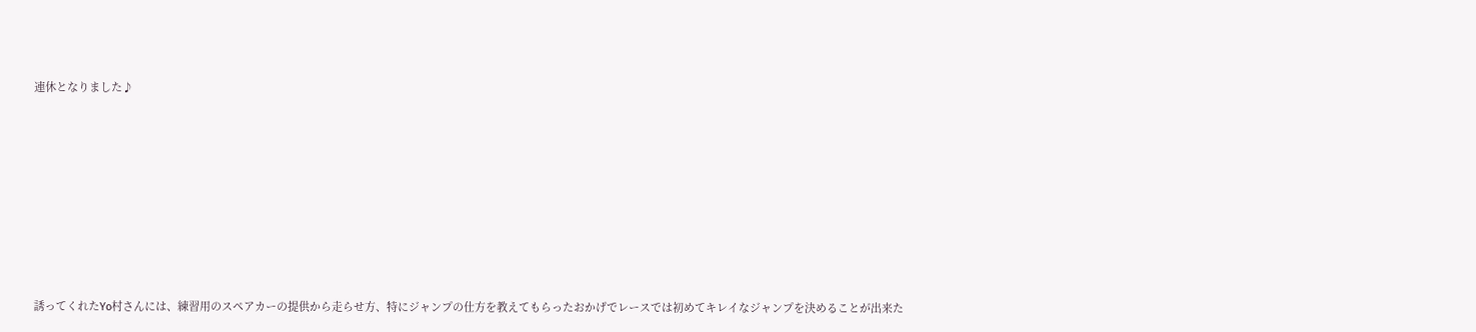連休となりました♪











誘ってくれたYo村さんには、練習用のスペアカーの提供から走らせ方、特にジャンプの仕方を教えてもらったおかげでレースでは初めてキレイなジャンプを決めることが出来た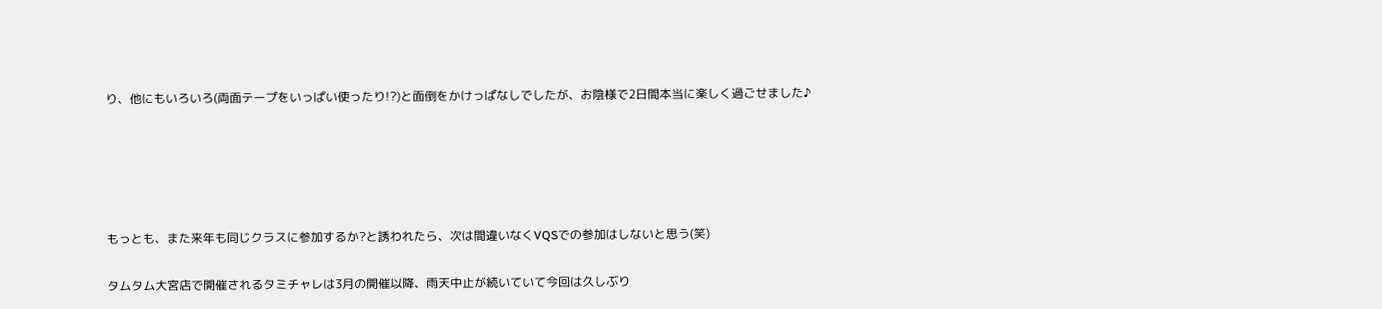り、他にもいろいろ(両面テープをいっぱい使ったり!?)と面倒をかけっぱなしでしたが、お陰様で2日間本当に楽しく過ごせました♪





もっとも、また来年も同じクラスに参加するか?と誘われたら、次は間違いなくVQSでの参加はしないと思う(笑)

タムタム大宮店で開催されるタミチャレは3月の開催以降、雨天中止が続いていて今回は久しぶり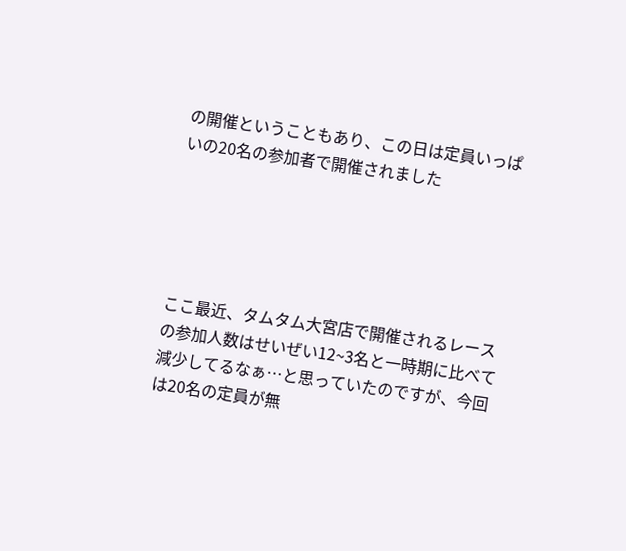の開催ということもあり、この日は定員いっぱいの20名の参加者で開催されました





ここ最近、タムタム大宮店で開催されるレースの参加人数はせいぜい12~3名と一時期に比べて減少してるなぁ…と思っていたのですが、今回は20名の定員が無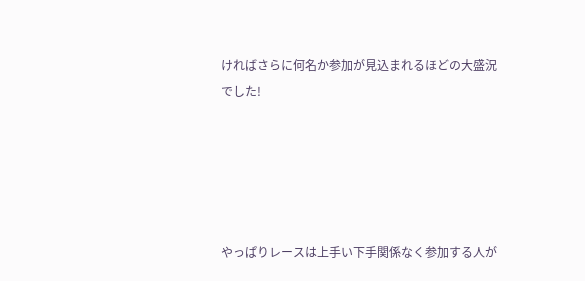ければさらに何名か参加が見込まれるほどの大盛況でした!





やっぱりレースは上手い下手関係なく参加する人が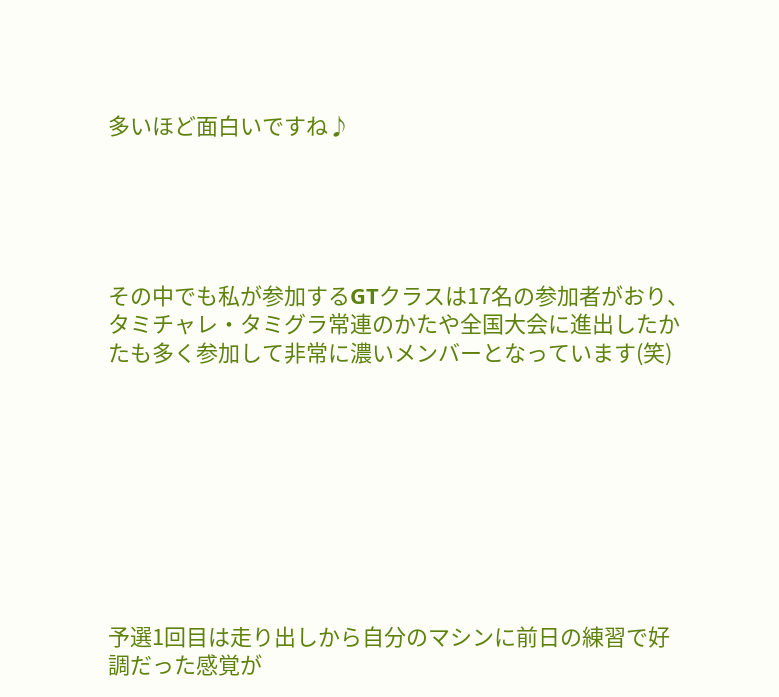多いほど面白いですね♪





その中でも私が参加するGTクラスは17名の参加者がおり、タミチャレ・タミグラ常連のかたや全国大会に進出したかたも多く参加して非常に濃いメンバーとなっています(笑)









予選1回目は走り出しから自分のマシンに前日の練習で好調だった感覚が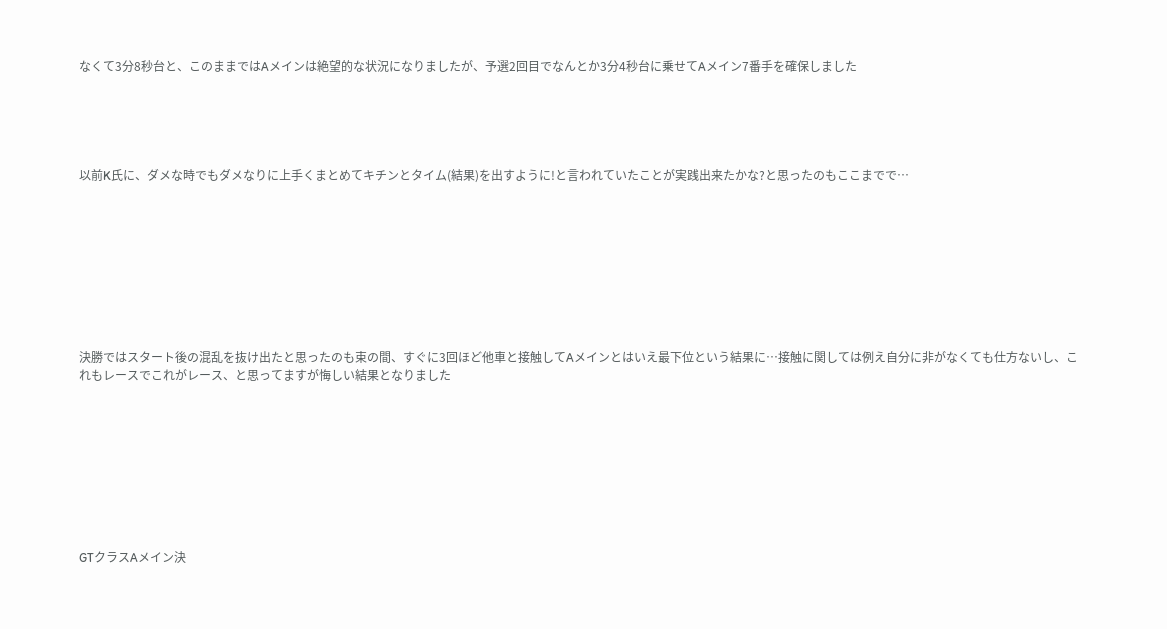なくて3分8秒台と、このままではAメインは絶望的な状況になりましたが、予選2回目でなんとか3分4秒台に乗せてAメイン7番手を確保しました





以前K氏に、ダメな時でもダメなりに上手くまとめてキチンとタイム(結果)を出すように!と言われていたことが実践出来たかな?と思ったのもここまでで…









決勝ではスタート後の混乱を抜け出たと思ったのも束の間、すぐに3回ほど他車と接触してAメインとはいえ最下位という結果に…接触に関しては例え自分に非がなくても仕方ないし、これもレースでこれがレース、と思ってますが悔しい結果となりました









GTクラスAメイン決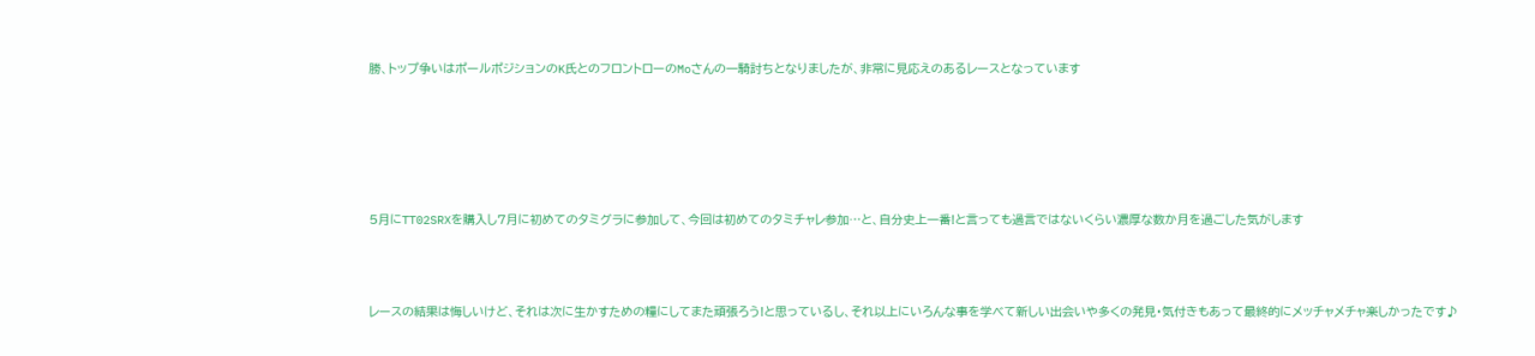勝、トップ争いはポールポジションのK氏とのフロントローのMoさんの一騎討ちとなりましたが、非常に見応えのあるレースとなっています









5月にTT02SRXを購入し7月に初めてのタミグラに参加して、今回は初めてのタミチャレ参加…と、自分史上一番!と言っても過言ではないくらい濃厚な数か月を過ごした気がします





レースの結果は悔しいけど、それは次に生かすための糧にしてまた頑張ろう!と思っているし、それ以上にいろんな事を学べて新しい出会いや多くの発見・気付きもあって最終的にメッチャメチャ楽しかったです♪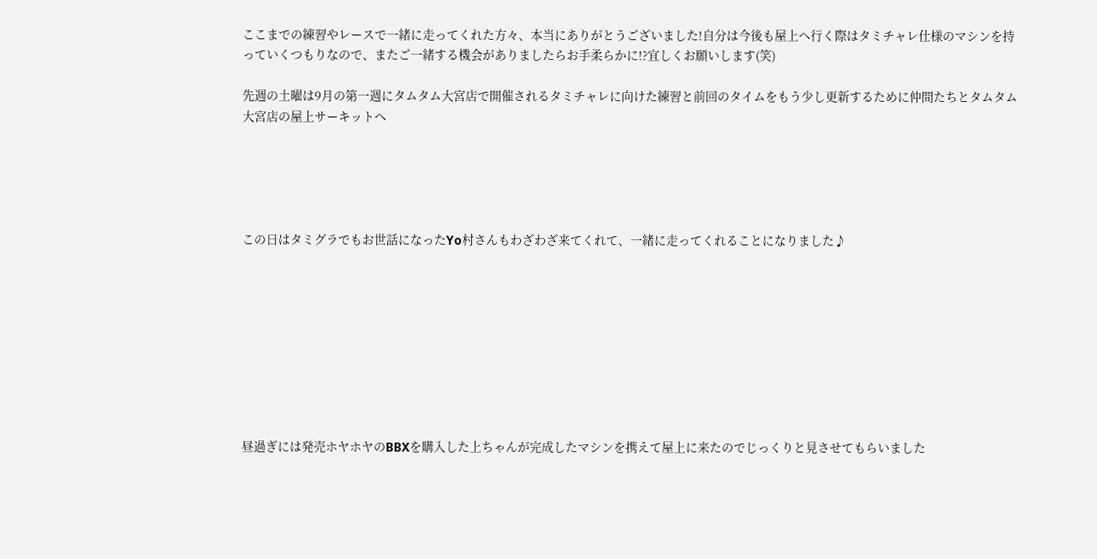ここまでの練習やレースで一緒に走ってくれた方々、本当にありがとうございました!自分は今後も屋上へ行く際はタミチャレ仕様のマシンを持っていくつもりなので、またご一緒する機会がありましたらお手柔らかに!?宜しくお願いします(笑)

先週の土曜は9月の第一週にタムタム大宮店で開催されるタミチャレに向けた練習と前回のタイムをもう少し更新するために仲間たちとタムタム大宮店の屋上サーキットへ





この日はタミグラでもお世話になったYo村さんもわざわざ来てくれて、一緒に走ってくれることになりました♪









昼過ぎには発売ホヤホヤのBBXを購入した上ちゃんが完成したマシンを携えて屋上に来たのでじっくりと見させてもらいました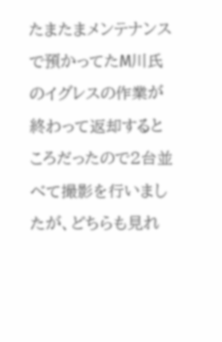たまたまメンテナンスで預かってたM川氏のイグレスの作業が終わって返却するところだったので2台並べて撮影を行いましたが、どちらも見れ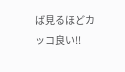ば見るほどカッコ良い!!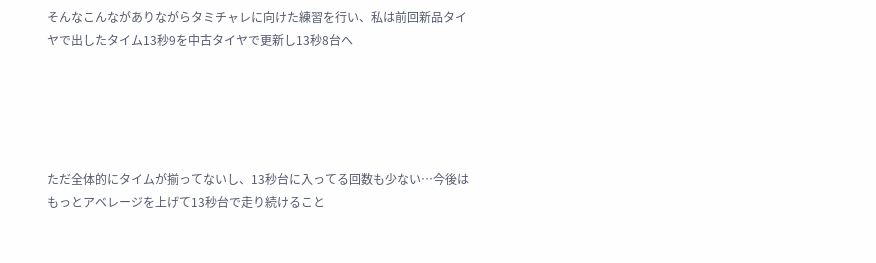そんなこんながありながらタミチャレに向けた練習を行い、私は前回新品タイヤで出したタイム13秒9を中古タイヤで更新し13秒8台へ





ただ全体的にタイムが揃ってないし、13秒台に入ってる回数も少ない…今後はもっとアベレージを上げて13秒台で走り続けること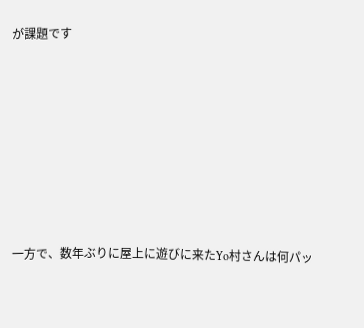が課題です









一方で、数年ぶりに屋上に遊びに来たYo村さんは何パッ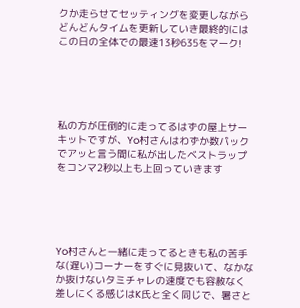クか走らせてセッティングを変更しながらどんどんタイムを更新していき最終的にはこの日の全体での最速13秒635をマーク!





私の方が圧倒的に走ってるはずの屋上サーキットですが、Yo村さんはわずか数パックでアッと言う間に私が出したベストラップをコンマ2秒以上も上回っていきます





Yo村さんと一緒に走ってるときも私の苦手な(遅い)コーナーをすぐに見抜いて、なかなか抜けないタミチャレの速度でも容赦なく差しにくる感じはK氏と全く同じで、暑さと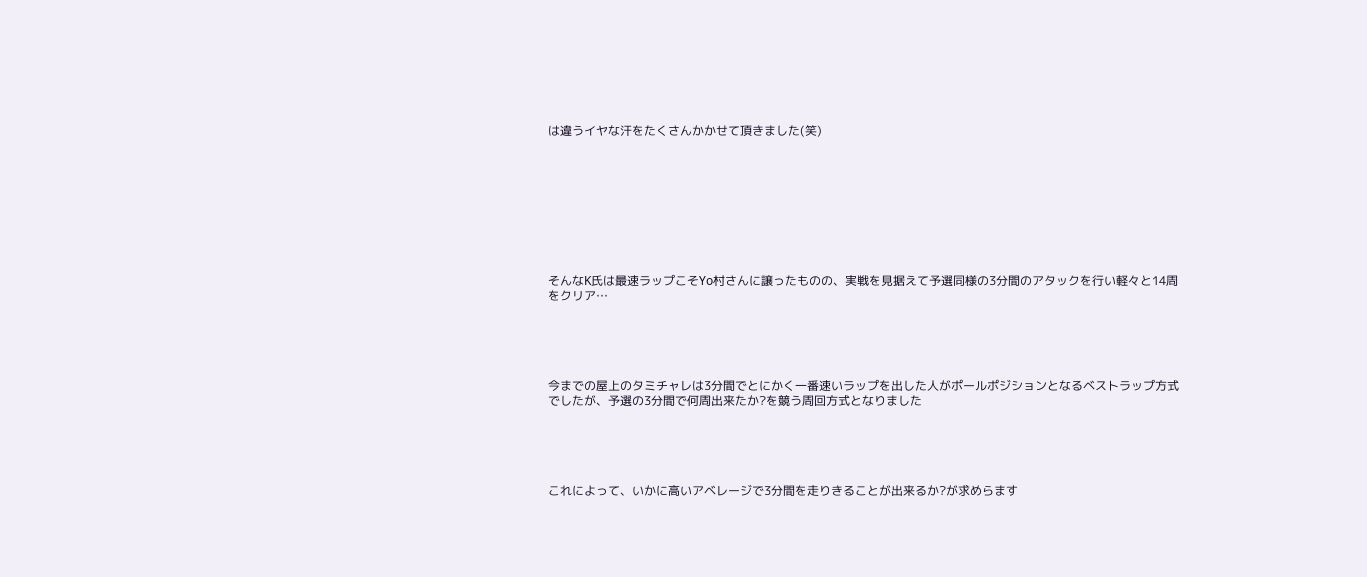は違うイヤな汗をたくさんかかせて頂きました(笑)









そんなK氏は最速ラップこそYo村さんに譲ったものの、実戦を見据えて予選同様の3分間のアタックを行い軽々と14周をクリア…





今までの屋上のタミチャレは3分間でとにかく一番速いラップを出した人がポールポジションとなるベストラップ方式でしたが、予選の3分間で何周出来たか?を競う周回方式となりました





これによって、いかに高いアベレージで3分間を走りきることが出来るか?が求めらます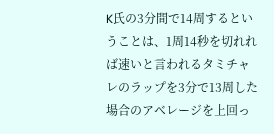K氏の3分間で14周するということは、1周14秒を切れれば速いと言われるタミチャレのラップを3分で13周した場合のアベレージを上回っ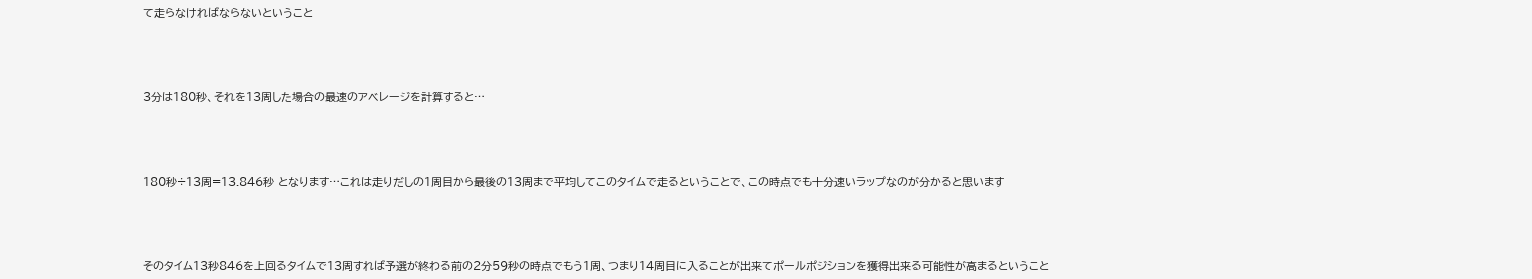て走らなければならないということ





3分は180秒、それを13周した場合の最速のアベレージを計算すると…





180秒÷13周=13.846秒 となります…これは走りだしの1周目から最後の13周まで平均してこのタイムで走るということで、この時点でも十分速いラップなのが分かると思います





そのタイム13秒846を上回るタイムで13周すれば予選が終わる前の2分59秒の時点でもう1周、つまり14周目に入ることが出来てポールポジションを獲得出来る可能性が高まるということ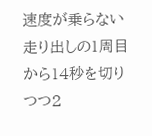速度が乗らない走り出しの1周目から14秒を切りつつ2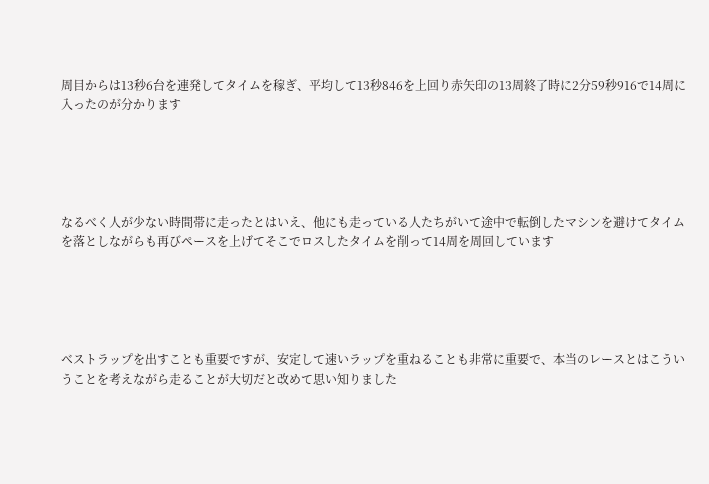周目からは13秒6台を連発してタイムを稼ぎ、平均して13秒846を上回り赤矢印の13周終了時に2分59秒916で14周に入ったのが分かります





なるべく人が少ない時間帯に走ったとはいえ、他にも走っている人たちがいて途中で転倒したマシンを避けてタイムを落としながらも再びペースを上げてそこでロスしたタイムを削って14周を周回しています





ベストラップを出すことも重要ですが、安定して速いラップを重ねることも非常に重要で、本当のレースとはこういうことを考えながら走ることが大切だと改めて思い知りました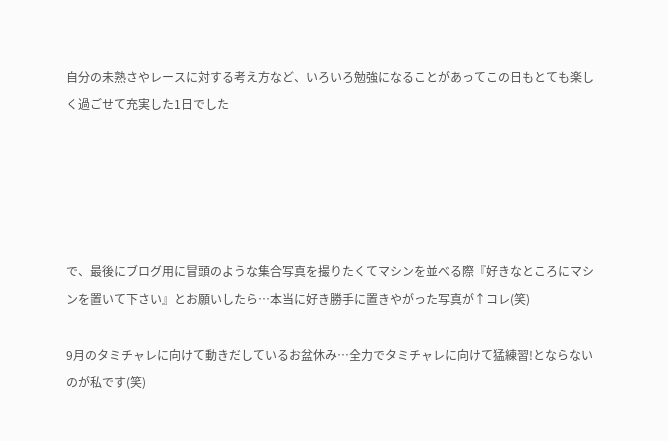自分の未熟さやレースに対する考え方など、いろいろ勉強になることがあってこの日もとても楽しく過ごせて充実した1日でした





で、最後にブログ用に冒頭のような集合写真を撮りたくてマシンを並べる際『好きなところにマシンを置いて下さい』とお願いしたら…本当に好き勝手に置きやがった写真が↑コレ(笑)

9月のタミチャレに向けて動きだしているお盆休み…全力でタミチャレに向けて猛練習!とならないのが私です(笑)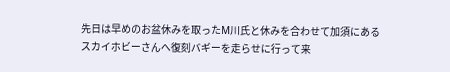先日は早めのお盆休みを取ったM川氏と休みを合わせて加須にあるスカイホビーさんへ復刻バギーを走らせに行って来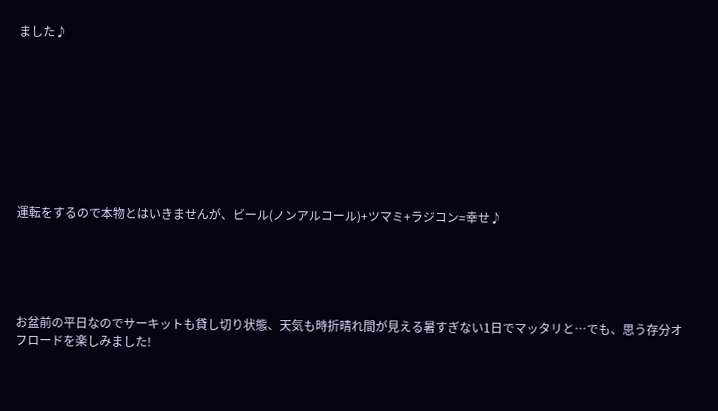ました♪









運転をするので本物とはいきませんが、ビール(ノンアルコール)+ツマミ+ラジコン=幸せ♪





お盆前の平日なのでサーキットも貸し切り状態、天気も時折晴れ間が見える暑すぎない1日でマッタリと…でも、思う存分オフロードを楽しみました!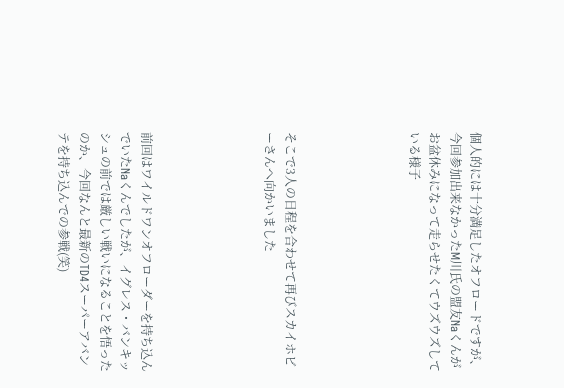個人的には十分満足したオフロードですが、今回参加出来なかったM川氏の盟友Naくんがお盆休みになって走らせたくてウズウズしている様子





そこで3人の日程を合わせて再びスカイホビーさんへ向かいました





前回はワイルドワンオフローダーを持ち込んでいたNaくんでしたが、イグレス・バンキッシュの前では厳しい戦いになることを悟ったのか、今回なんと最新のTD4スーパーアバンテを持ち込んでの参戦(笑)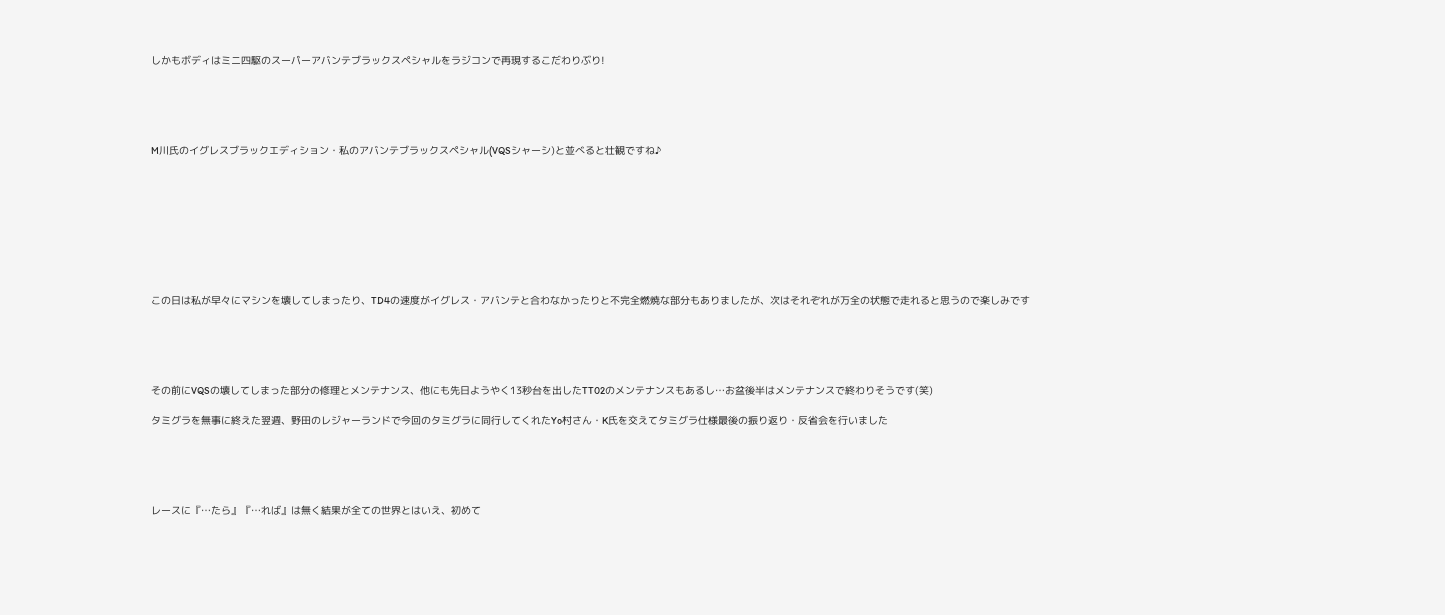しかもボディはミニ四駆のスーパーアバンテブラックスペシャルをラジコンで再現するこだわりぶり!





M川氏のイグレスブラックエディション・私のアバンテブラックスペシャル(VQSシャーシ)と並べると壮観ですね♪









この日は私が早々にマシンを壊してしまったり、TD4の速度がイグレス・アバンテと合わなかったりと不完全燃焼な部分もありましたが、次はそれぞれが万全の状態で走れると思うので楽しみです





その前にVQSの壊してしまった部分の修理とメンテナンス、他にも先日ようやく13秒台を出したTT02のメンテナンスもあるし…お盆後半はメンテナンスで終わりそうです(笑)

タミグラを無事に終えた翌週、野田のレジャーランドで今回のタミグラに同行してくれたYo村さん・K氏を交えてタミグラ仕様最後の振り返り・反省会を行いました





レースに『…たら』『…れば』は無く結果が全ての世界とはいえ、初めて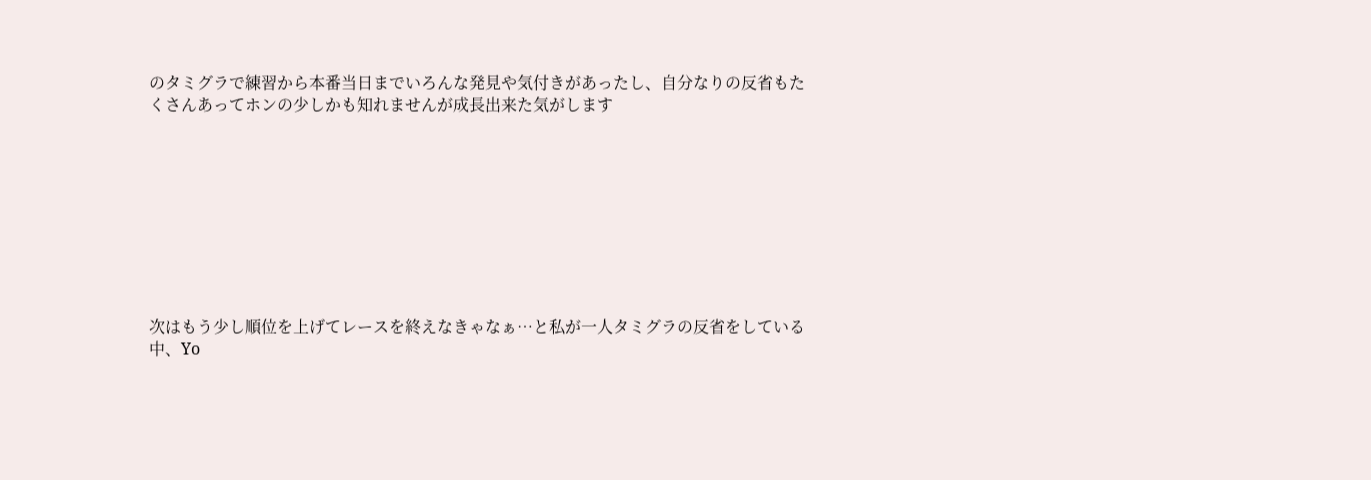のタミグラで練習から本番当日までいろんな発見や気付きがあったし、自分なりの反省もたくさんあってホンの少しかも知れませんが成長出来た気がします









次はもう少し順位を上げてレースを終えなきゃなぁ…と私が一人タミグラの反省をしている中、Yo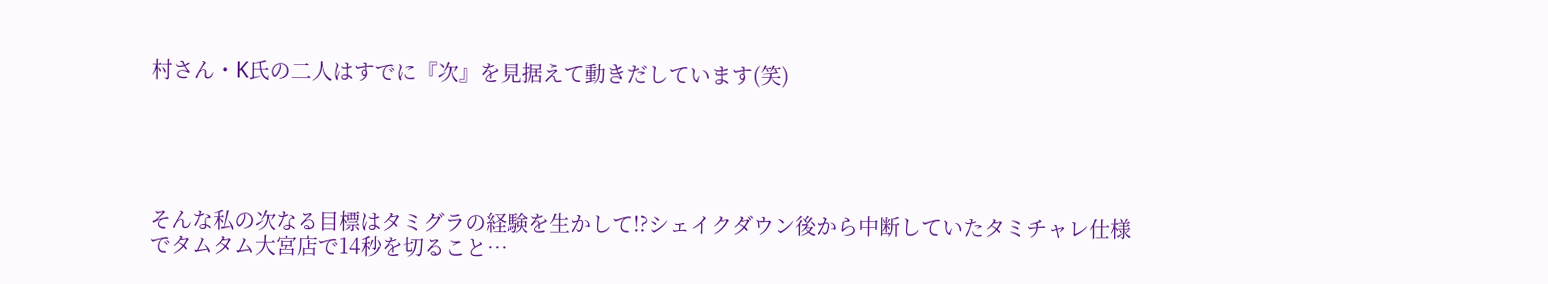村さん・K氏の二人はすでに『次』を見据えて動きだしています(笑)





そんな私の次なる目標はタミグラの経験を生かして!?シェイクダウン後から中断していたタミチャレ仕様でタムタム大宮店で14秒を切ること…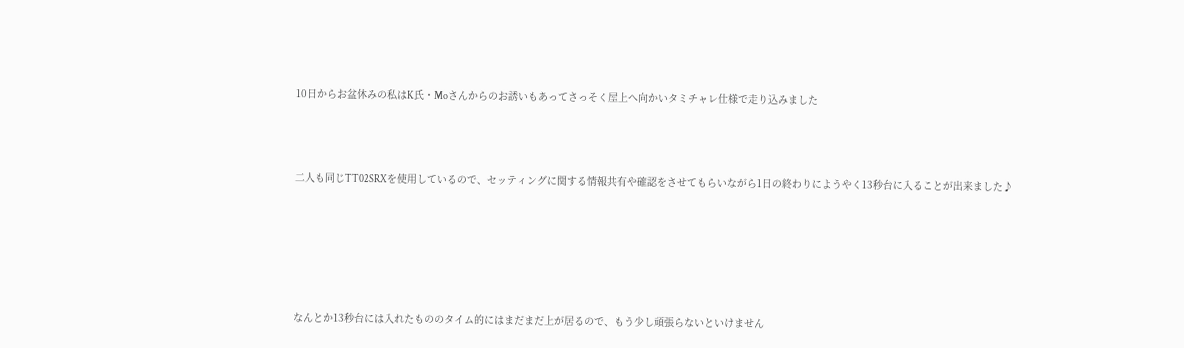10日からお盆休みの私はK氏・Moさんからのお誘いもあってさっそく屋上へ向かいタミチャレ仕様で走り込みました





二人も同じTT02SRXを使用しているので、セッティングに関する情報共有や確認をさせてもらいながら1日の終わりにようやく13秒台に入ることが出来ました♪









なんとか13秒台には入れたもののタイム的にはまだまだ上が居るので、もう少し頑張らないといけません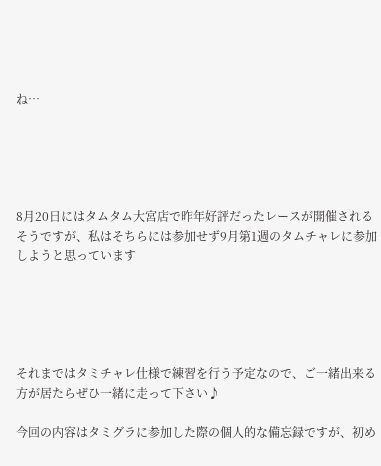ね…





8月20日にはタムタム大宮店で昨年好評だったレースが開催されるそうですが、私はそちらには参加せず9月第1週のタムチャレに参加しようと思っています





それまではタミチャレ仕様で練習を行う予定なので、ご一緒出来る方が居たらぜひ一緒に走って下さい♪

今回の内容はタミグラに参加した際の個人的な備忘録ですが、初め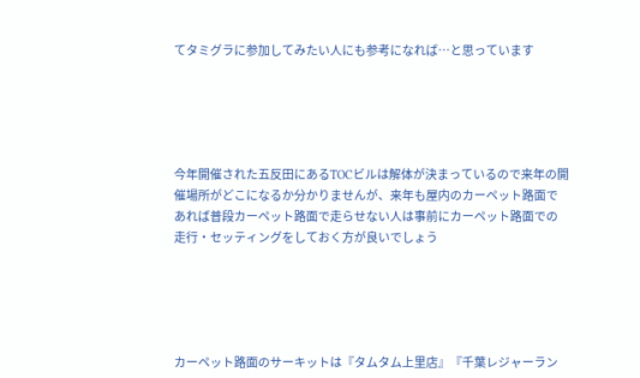てタミグラに参加してみたい人にも参考になれば…と思っています





今年開催された五反田にあるTOCビルは解体が決まっているので来年の開催場所がどこになるか分かりませんが、来年も屋内のカーペット路面であれば普段カーペット路面で走らせない人は事前にカーペット路面での走行・セッティングをしておく方が良いでしょう





カーペット路面のサーキットは『タムタム上里店』『千葉レジャーラン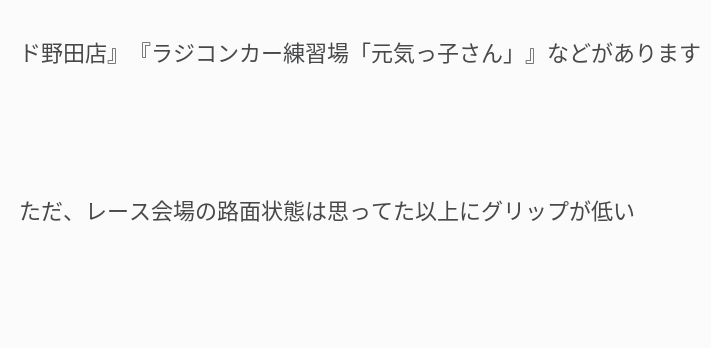ド野田店』『ラジコンカー練習場「元気っ子さん」』などがあります





ただ、レース会場の路面状態は思ってた以上にグリップが低い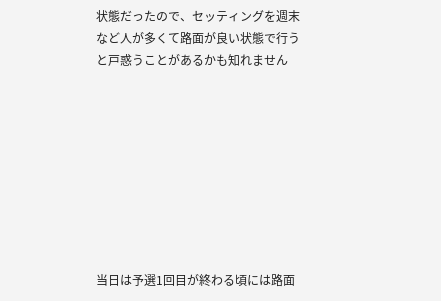状態だったので、セッティングを週末など人が多くて路面が良い状態で行うと戸惑うことがあるかも知れません









当日は予選1回目が終わる頃には路面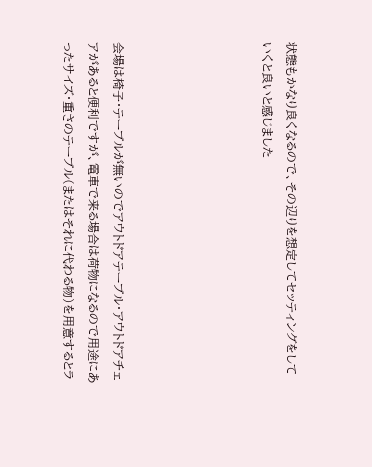状態もかなり良くなるので、その辺りを想定してセッティングをしていくと良いと感じました





会場は椅子・テーブルが無いのでアウトドアテーブル・アウトドアチェアがあると便利ですが、電車で来る場合は荷物になるので用途にあったサイズ・重さのテーブル(またはそれに代わる物)を用意するとラ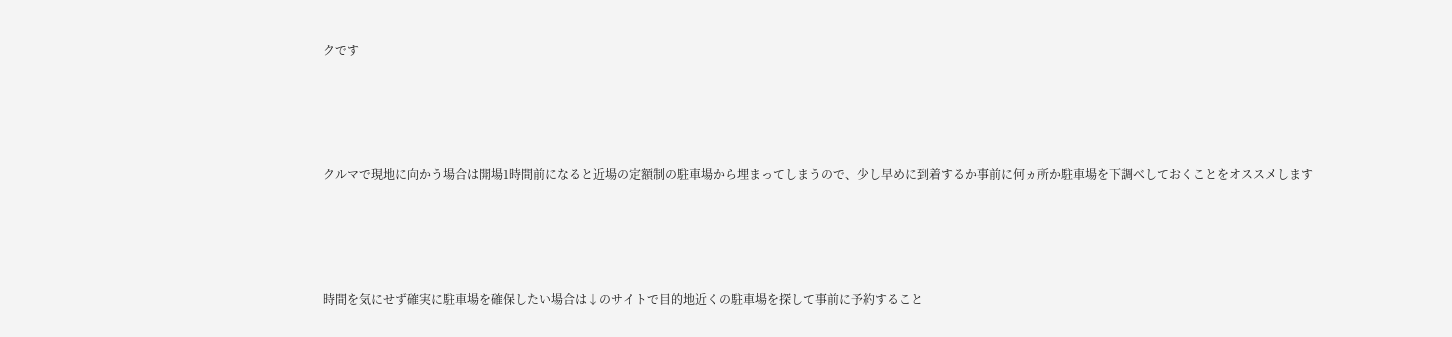クです





クルマで現地に向かう場合は開場1時間前になると近場の定額制の駐車場から埋まってしまうので、少し早めに到着するか事前に何ヵ所か駐車場を下調べしておくことをオススメします





時間を気にせず確実に駐車場を確保したい場合は↓のサイトで目的地近くの駐車場を探して事前に予約すること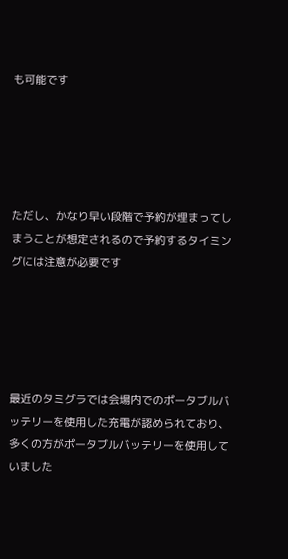も可能です





ただし、かなり早い段階で予約が埋まってしまうことが想定されるので予約するタイミングには注意が必要です





最近のタミグラでは会場内でのポータブルバッテリーを使用した充電が認められており、多くの方がポータブルバッテリーを使用していました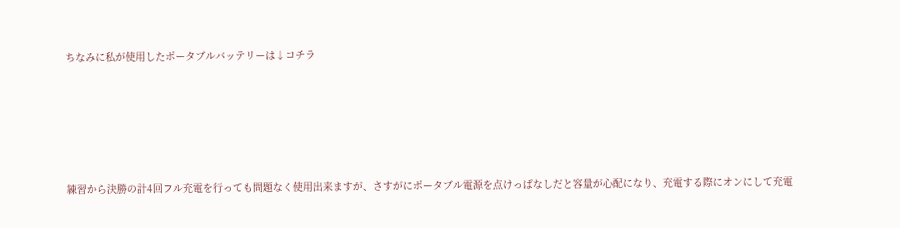ちなみに私が使用したポータブルバッテリーは↓コチラ





練習から決勝の計4回フル充電を行っても問題なく使用出来ますが、さすがにポータブル電源を点けっぱなしだと容量が心配になり、充電する際にオンにして充電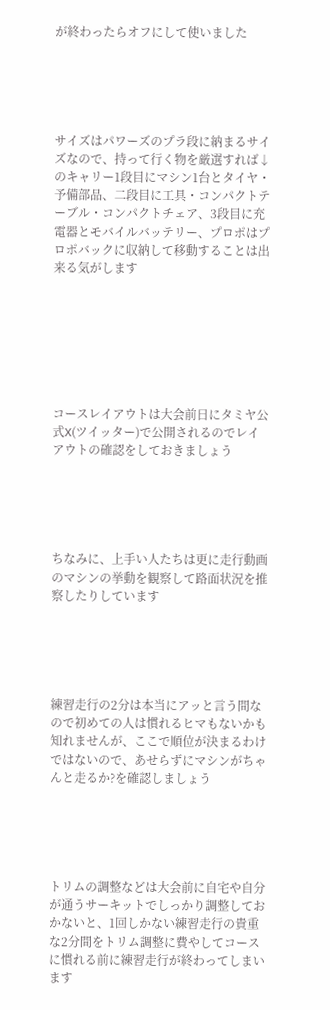が終わったらオフにして使いました





サイズはパワーズのプラ段に納まるサイズなので、持って行く物を厳選すれば↓のキャリー1段目にマシン1台とタイヤ・予備部品、二段目に工具・コンパクトテーブル・コンパクトチェア、3段目に充電器とモバイルバッテリー、プロポはプロポバックに収納して移動することは出来る気がします







コースレイアウトは大会前日にタミヤ公式X(ツイッター)で公開されるのでレイアウトの確認をしておきましょう





ちなみに、上手い人たちは更に走行動画のマシンの挙動を観察して路面状況を推察したりしています





練習走行の2分は本当にアッと言う間なので初めての人は慣れるヒマもないかも知れませんが、ここで順位が決まるわけではないので、あせらずにマシンがちゃんと走るか?を確認しましょう





トリムの調整などは大会前に自宅や自分が通うサーキットでしっかり調整しておかないと、1回しかない練習走行の貴重な2分間をトリム調整に費やしてコースに慣れる前に練習走行が終わってしまいます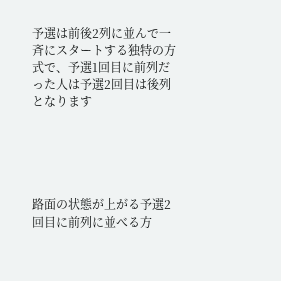予選は前後2列に並んで一斉にスタートする独特の方式で、予選1回目に前列だった人は予選2回目は後列となります





路面の状態が上がる予選2回目に前列に並べる方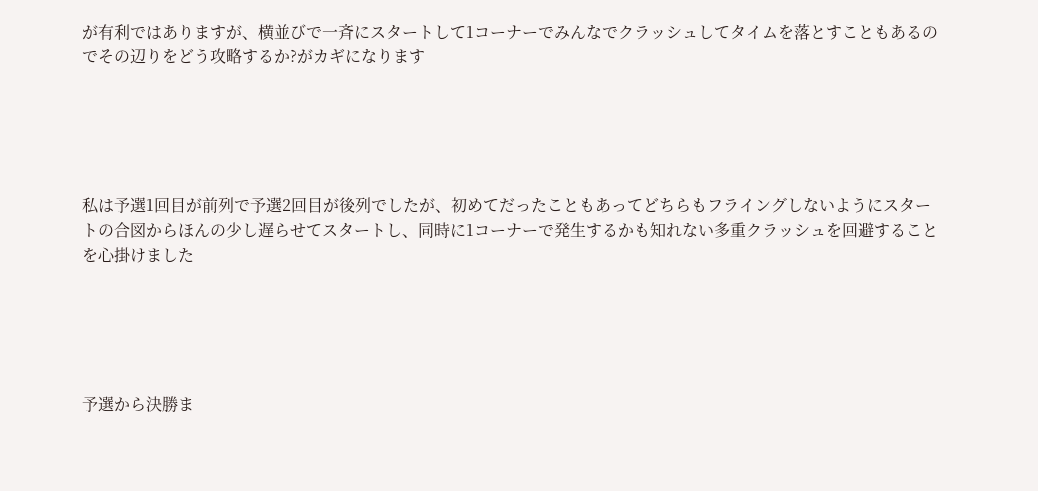が有利ではありますが、横並びで一斉にスタートして1コーナーでみんなでクラッシュしてタイムを落とすこともあるのでその辺りをどう攻略するか?がカギになります





私は予選1回目が前列で予選2回目が後列でしたが、初めてだったこともあってどちらもフライングしないようにスタートの合図からほんの少し遅らせてスタートし、同時に1コーナーで発生するかも知れない多重クラッシュを回避することを心掛けました





予選から決勝ま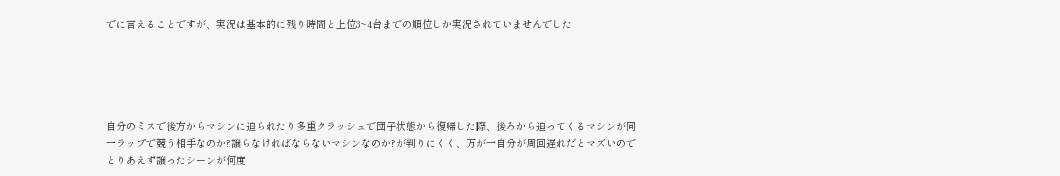でに言えることですが、実況は基本的に残り時間と上位3~4台までの順位しか実況されていませんでした





自分のミスで後方からマシンに迫られたり多重クラッシュで団子状態から復帰した際、後ろから迫ってくるマシンが同一ラップで競う相手なのか?譲らなければならないマシンなのか?が判りにくく、万が一自分が周回遅れだとマズいのでとりあえず譲ったシーンが何度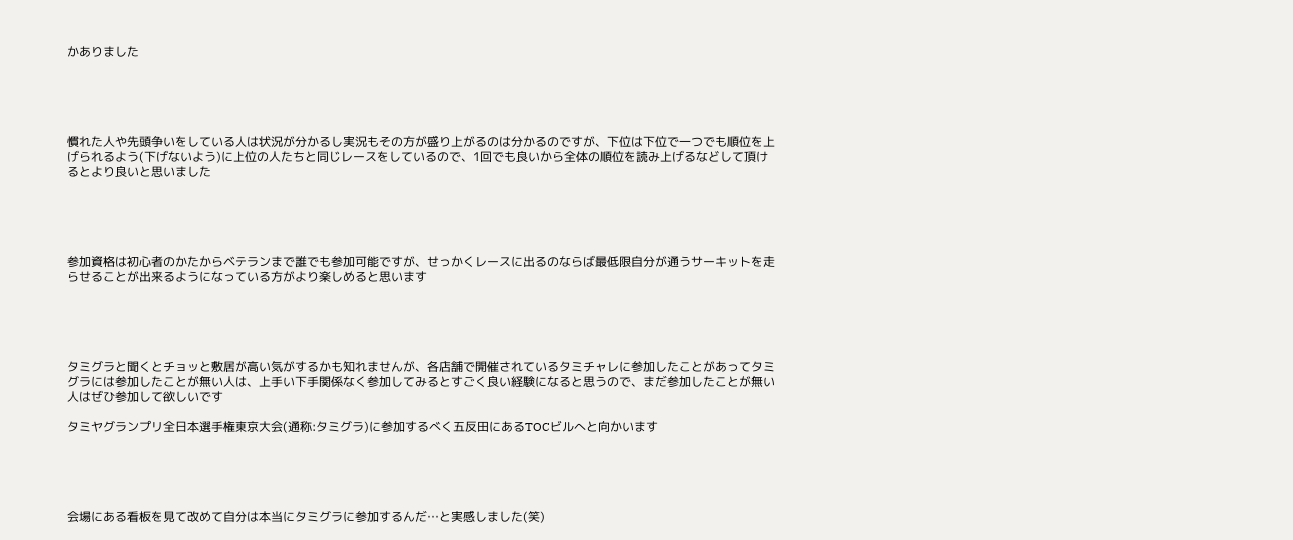かありました





慣れた人や先頭争いをしている人は状況が分かるし実況もその方が盛り上がるのは分かるのですが、下位は下位で一つでも順位を上げられるよう(下げないよう)に上位の人たちと同じレースをしているので、1回でも良いから全体の順位を読み上げるなどして頂けるとより良いと思いました





参加資格は初心者のかたからベテランまで誰でも参加可能ですが、せっかくレースに出るのならば最低限自分が通うサーキットを走らせることが出来るようになっている方がより楽しめると思います





タミグラと聞くとチョッと敷居が高い気がするかも知れませんが、各店舗で開催されているタミチャレに参加したことがあってタミグラには参加したことが無い人は、上手い下手関係なく参加してみるとすごく良い経験になると思うので、まだ参加したことが無い人はぜひ参加して欲しいです

タミヤグランプリ全日本選手権東京大会(通称:タミグラ)に参加するべく五反田にあるTOCビルへと向かいます





会場にある看板を見て改めて自分は本当にタミグラに参加するんだ…と実感しました(笑)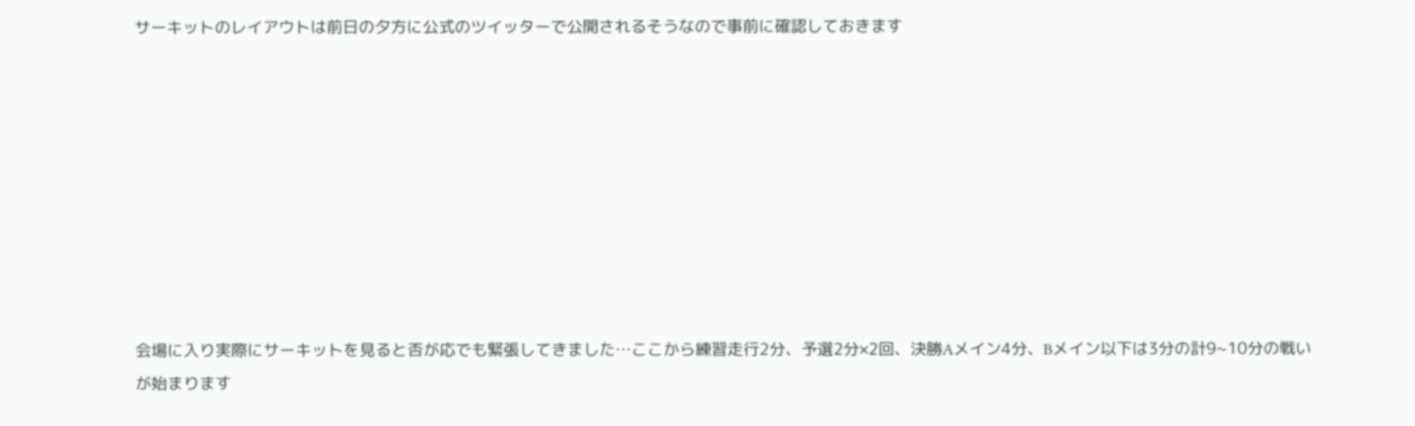サーキットのレイアウトは前日の夕方に公式のツイッターで公開されるそうなので事前に確認しておきます









会場に入り実際にサーキットを見ると否が応でも緊張してきました…ここから練習走行2分、予選2分×2回、決勝Aメイン4分、Bメイン以下は3分の計9~10分の戦いが始まります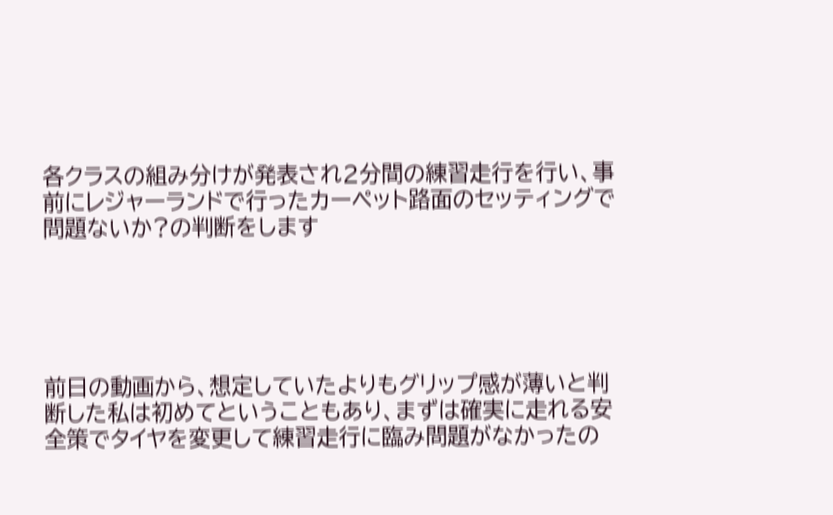各クラスの組み分けが発表され2分間の練習走行を行い、事前にレジャーランドで行ったカーペット路面のセッティングで問題ないか?の判断をします





前日の動画から、想定していたよりもグリップ感が薄いと判断した私は初めてということもあり、まずは確実に走れる安全策でタイヤを変更して練習走行に臨み問題がなかったの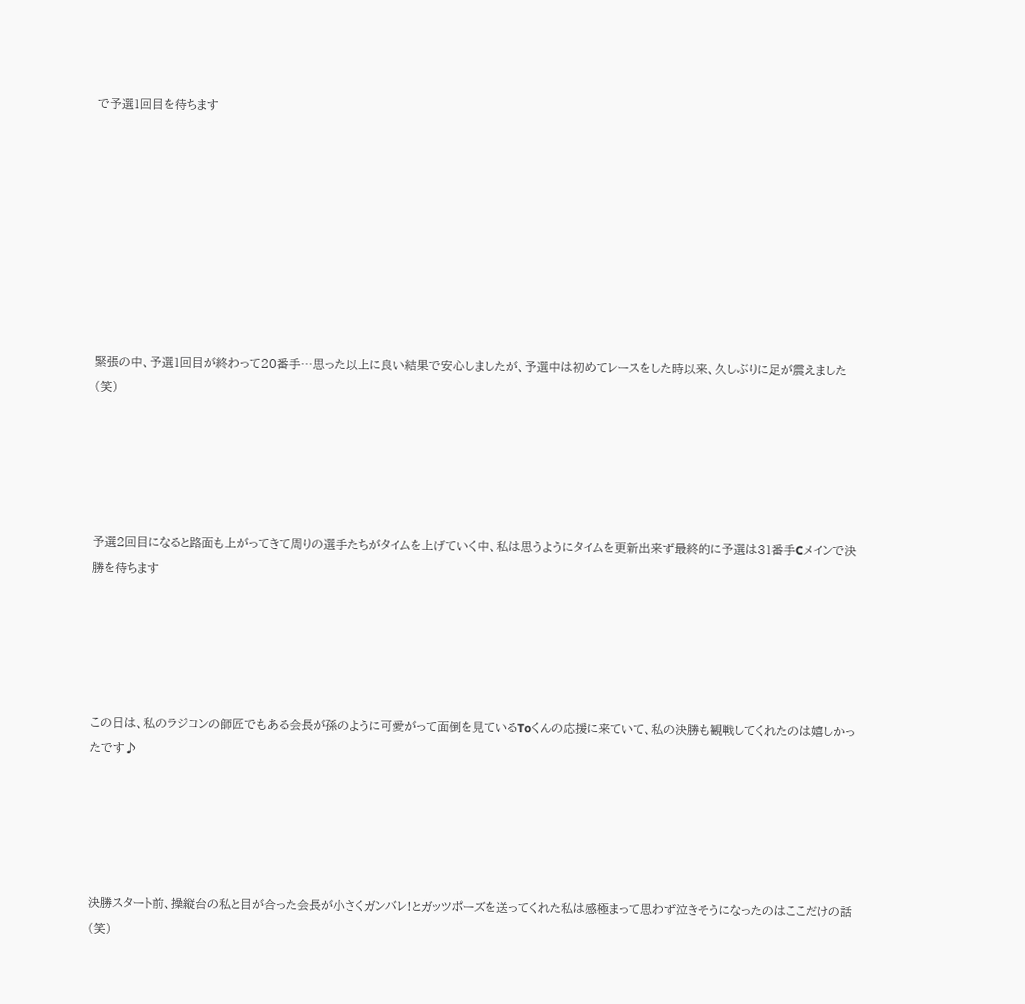で予選1回目を待ちます









緊張の中、予選1回目が終わって20番手…思った以上に良い結果で安心しましたが、予選中は初めてレースをした時以来、久しぶりに足が震えました(笑)





予選2回目になると路面も上がってきて周りの選手たちがタイムを上げていく中、私は思うようにタイムを更新出来ず最終的に予選は31番手Cメインで決勝を待ちます





この日は、私のラジコンの師匠でもある会長が孫のように可愛がって面倒を見ているToくんの応援に来ていて、私の決勝も観戦してくれたのは嬉しかったです♪





決勝スタート前、操縦台の私と目が合った会長が小さくガンバレ!とガッツポーズを送ってくれた私は感極まって思わず泣きそうになったのはここだけの話(笑)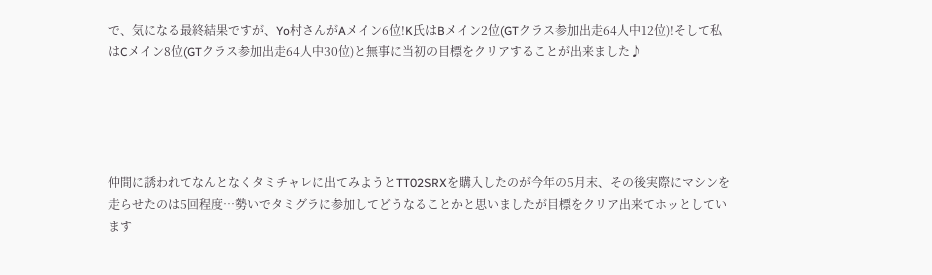で、気になる最終結果ですが、Yo村さんがAメイン6位!K氏はBメイン2位(GTクラス参加出走64人中12位)!そして私はCメイン8位(GTクラス参加出走64人中30位)と無事に当初の目標をクリアすることが出来ました♪





仲間に誘われてなんとなくタミチャレに出てみようとTT02SRXを購入したのが今年の5月末、その後実際にマシンを走らせたのは5回程度…勢いでタミグラに参加してどうなることかと思いましたが目標をクリア出来てホッとしています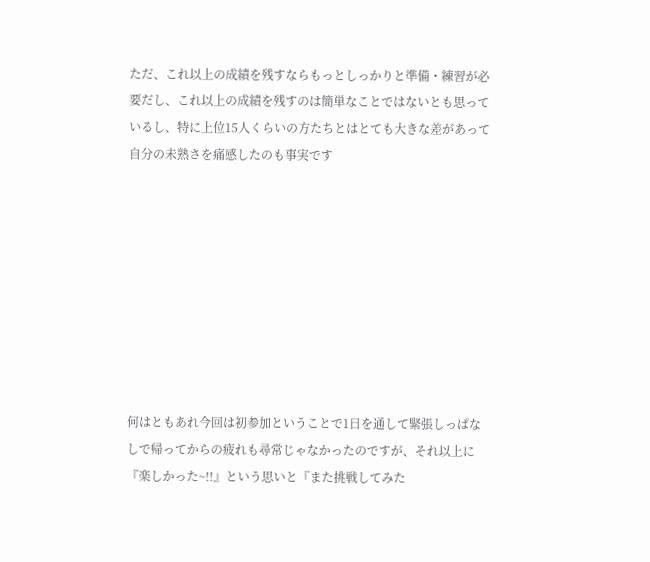ただ、これ以上の成績を残すならもっとしっかりと準備・練習が必要だし、これ以上の成績を残すのは簡単なことではないとも思っているし、特に上位15人くらいの方たちとはとても大きな差があって自分の未熟さを痛感したのも事実です









何はともあれ今回は初参加ということで1日を通して緊張しっぱなしで帰ってからの疲れも尋常じゃなかったのですが、それ以上に『楽しかった~!!』という思いと『また挑戦してみた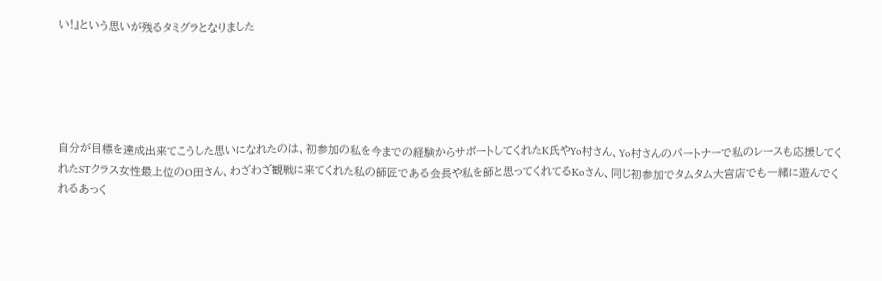い!』という思いが残るタミグラとなりました





自分が目標を達成出来てこうした思いになれたのは、初参加の私を今までの経験からサポートしてくれたK氏やYo村さん、Yo村さんのパートナーで私のレースも応援してくれたSTクラス女性最上位のO田さん、わざわざ観戦に来てくれた私の師匠である会長や私を師と思ってくれてるKoさん、同じ初参加でタムタム大宮店でも一緒に遊んでくれるあっく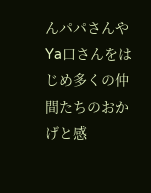んパパさんやYa口さんをはじめ多くの仲間たちのおかげと感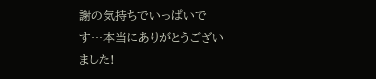謝の気持ちでいっぱいです…本当にありがとうございました!